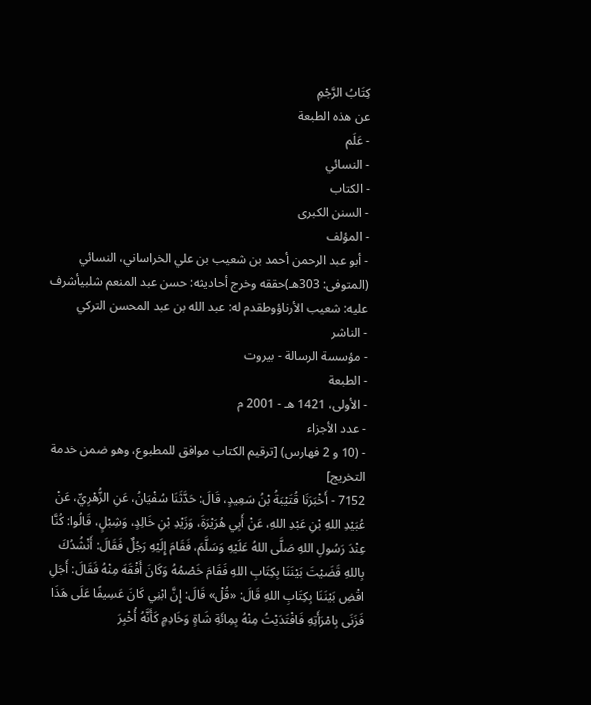كِتَابُ الرَّجْمِ
عن هذه الطبعة
- عَلَم
- النسائي
- الكتاب
- السنن الكبرى
- المؤلف
- أبو عبد الرحمن أحمد بن شعيب بن علي الخراساني، النسائي (المتوفى: 303هـ)حققه وخرج أحاديثه: حسن عبد المنعم شلبيأشرف عليه: شعيب الأرناؤوطقدم له: عبد الله بن عبد المحسن التركي
- الناشر
- مؤسسة الرسالة - بيروت
- الطبعة
- الأولى، 1421 هـ - 2001 م
- عدد الأجزاء
- (10 و 2 فهارس) [ترقيم الكتاب موافق للمطبوع، وهو ضمن خدمة التخريج]
7152 - أَخْبَرَنَا قُتَيْبَةُ بْنُ سَعِيدٍ، قَالَ: حَدَّثَنَا سُفْيَانُ، عَنِ الزُّهْرِيِّ، عَنْ عُبَيْدِ اللهِ بْنِ عَبْدِ اللهِ، عَنْ أَبِي هُرَيْرَةَ، وَزَيْدِ بْنِ خَالِدٍ، وَشِبْلٍ، قَالُوا: كُنَّا عِنْدَ رَسُولِ اللهِ صَلَّى اللهُ عَلَيْهِ وَسَلَّمَ، فَقَامَ إِلَيْهِ رَجُلٌ فَقَالَ: أَنْشُدُكَ بِاللهِ قَضَيْتَ بَيْنَنَا بِكِتَابِ اللهِ فَقَامَ خَصْمُهُ وَكَانَ أَفْقَهَ مِنْهُ فَقَالَ: أَجَلِ اقْضِ بَيْنَنَا بِكِتَابِ اللهِ قَالَ: «قُلْ» قَالَ: إِنَّ ابْنِي كَانَ عَسِيفًا عَلَى هَذَا فَزَنَى بِامْرَأَتِهِ فَافْتَدَيْتُ مِنْهُ بِمِائَةِ شَاةٍ وَخَادِمٍ كَأَنَّهُ أُخْبِرَ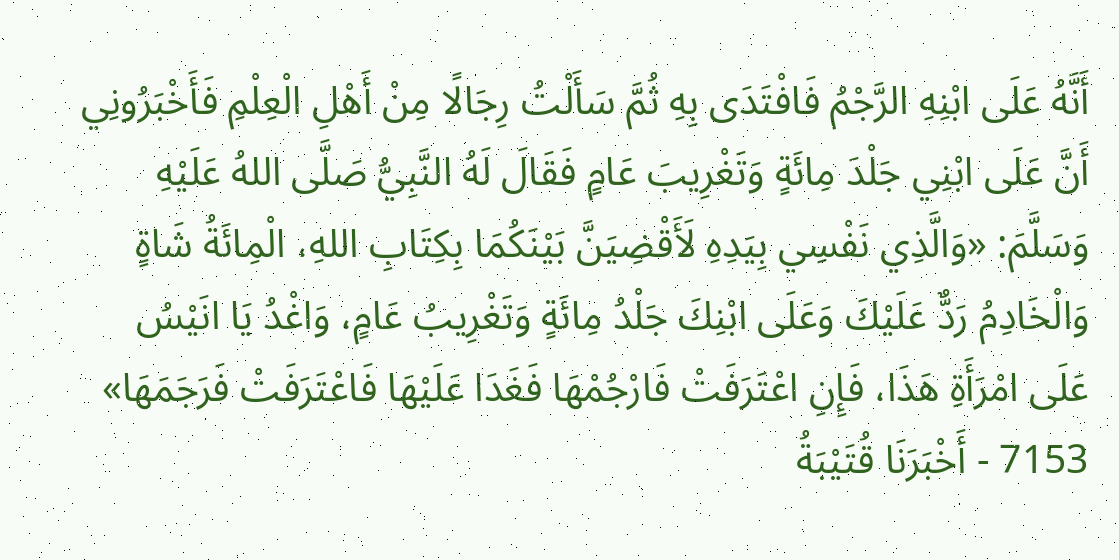أَنَّهُ عَلَى ابْنِهِ الرَّجْمُ فَافْتَدَى بِهِ ثُمَّ سَأَلْتُ رِجَالًا مِنْ أَهْلِ الْعِلْمِ فَأَخْبَرُونِي أَنَّ عَلَى ابْنِي جَلْدَ مِائَةٍ وَتَغْرِيبَ عَامٍ فَقَالَ لَهُ النَّبِيُّ صَلَّى اللهُ عَلَيْهِ وَسَلَّمَ: «وَالَّذِي نَفْسِي بِيَدِهِ لَأَقْضِيَنَّ بَيْنَكُمَا بِكِتَابِ اللهِ، الْمِائَةُ شَاةٍ وَالْخَادِمُ رَدٌّ عَلَيْكَ وَعَلَى ابْنِكَ جَلْدُ مِائَةٍ وَتَغْرِيبُ عَامٍ، وَاغْدُ يَا انَيْسُ عَلَى امْرَأَةِ هَذَا، فَإِنِ اعْتَرَفَتْ فَارْجُمْهَا فَغَدَا عَلَيْهَا فَاعْتَرَفَتْ فَرَجَمَهَا»
7153 - أَخْبَرَنَا قُتَيْبَةُ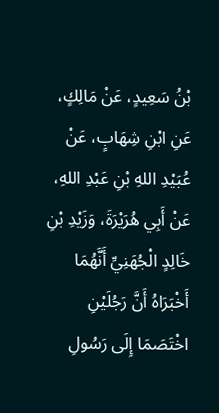بْنُ سَعِيدٍ، عَنْ مَالِكٍ، عَنِ ابْنِ شِهَابٍ، عَنْ عُبَيْدِ اللهِ بْنِ عَبْدِ اللهِ، عَنْ أَبِي هُرَيْرَةَ، وَزَيْدِ بْنِ خَالِدٍ الْجُهَنِيِّ أَنَّهُمَا أَخْبَرَاهُ أَنَّ رَجُلَيْنِ اخْتَصَمَا إِلَى رَسُولِ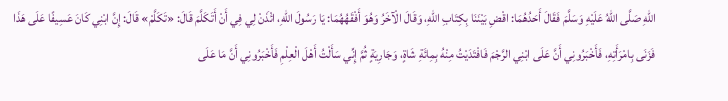اللهِ صَلَّى اللهُ عَلَيْهِ وَسَلَّمَ فَقَالَ أَحَدُهُمَا: اقْضِ بَيْنَنَا بِكِتَابِ اللهِ، وَقَالَ الْآخَرُ وَهُوَ أَفْقَهُهُمَا: يَا رَسُولَ اللهِ، ائْذَنْ لِي فِي أَنْ أَتَكَلَّمَ قَالَ: «تَكَلَّمْ» قَالَ: إِنَّ ابْنِي كَانَ عَسِيفًا عَلَى هَذَا فَزَنَى بِامْرَأَتِهِ، فَأَخْبَرُونِي أَنَّ عَلَى ابْنِي الرَّجْمَ فَافْتَدَيْتُ مِنْهُ بِمِائَةِ شَاةٍ، وَجَارِيَةٍ ثُمَّ إِنِّي سَأَلْتُ أَهْلَ الْعِلْمِ فَأَخْبَرُونِي أَنَّ مَا عَلَى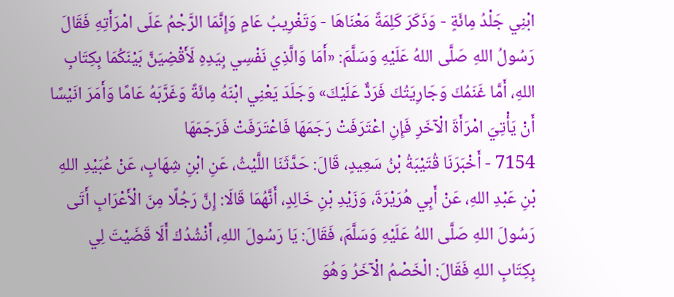ابْنِي جَلْدُ مِائَةٍ - وَذَكَرَ كَلِمَةً مَعْنَاهَا - وَتَغْرِيبُ عَامٍ وَإِنَّمَا الرَّجْمُ عَلَى امْرَأَتِهِ فَقَالَ رَسُولُ اللهِ صَلَّى اللهُ عَلَيْهِ وَسَلَّمَ: «أَمَا وَالَّذِي نَفْسِي بِيَدِهِ لَأَقْضِيَنَّ بَيْنَكُمَا بِكِتَابِ اللهِ، أَمَّا غَنَمُكَ وَجَارِيَتُكَ فَرَدٌّ عَلَيْكَ» وَجَلَدَ يَعْنِي ابْنَهُ مِائَةً وَغَرَّبَهُ عَامًا وَأَمَرَ انَيْسًا أَنْ يَأْتِيَ امْرَأَةَ الْآخَرِ فَإِنِ اعْتَرَفَتْ رَجَمَهَا فَاعْتَرَفَتْ فَرَجَمَهَا
7154 - أَخْبَرَنَا قُتَيْبَةُ بْنُ سَعِيدٍ، قَالَ: حَدَّثَنَا اللَّيْثُ، عَنِ ابْنِ شِهَابٍ، عَنْ عُبَيْدِ اللهِ بْنِ عَبْدِ اللهِ، عَنْ أَبِي هُرَيْرَةَ، وَزَيْدِ بْنِ خَالِدٍ، أَنَّهُمَا قَالَا: إِنَّ رَجُلًا مِنَ الْأَعْرَابِ أَتَى رَسُولَ اللهِ صَلَّى اللهُ عَلَيْهِ وَسَلَّمَ، فَقَالَ: يَا رَسُولَ اللهِ، أَنْشُدُكَ أَلَا قَضَيْتَ لِي بِكِتَابِ اللهِ فَقَالَ: الْخَصْمُ الْآخَرُ وَهُوَ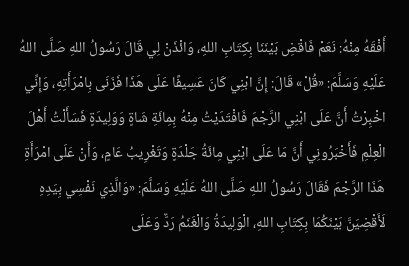أَفْقَهُ مِنْهُ: نَعَمْ فَاقْضِ بَيْنَنَا بِكِتَابِ اللهِ، وَائْذَنْ لِي قَالَ رَسُولُ اللهِ صَلَّى اللهُ عَلَيْهِ وَسَلَّمَ: «قُلْ» قَالَ: إِنَّ ابْنِي كَانَ عَسِيفًا عَلَى هَذَا فَزَنَى بِامْرَأَتِهِ، وَإِنِّي اخْبِرْتُ أَنَّ عَلَى ابْنِي الرَّجْمَ فَافْتَدَيْتُ مِنْهُ بِمِائَةِ شَاةٍ وَوَلِيدَةٍ فَسَأَلْتُ أَهْلَ الْعِلْمِ فَأَخْبَرُونِي أَنَّ مَا عَلَى ابْنِي مِائَةُ جَلْدَةٍ وَتَغْرِيبُ عَامٍ، وَأَنْ عَلَى امْرَأَةِ هَذَا الرَّجْمَ فَقَالَ رَسُولُ اللهِ صَلَّى اللهُ عَلَيْهِ وَسَلَّمَ: «وَالَّذِي نَفْسِي بِيَدِهِ لَأَقْضِيَنَّ بَيْنَكُمَا بِكِتَابِ اللهِ، الْوَلِيدَةُ وَالْغَنَمُ رَدٌّ وَعَلَى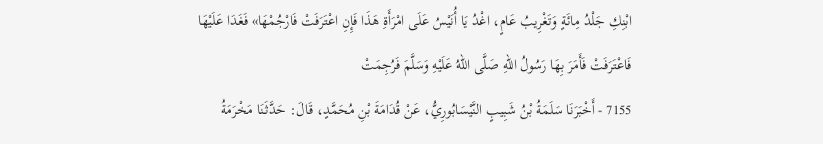ابْنِكِ جَلْدُ مِائَةٍ وَتَغْرِيبُ عَامٍ، اغْدُ يَا أُنَيْسُ عَلَى امْرَأَةِ هَذَا فَإِنِ اعْتَرَفَتْ فَارْجُمْهَا» فَغَدَا عَلَيْهَا فَاعْتَرَفَتْ فَأَمَرَ بِهَا رَسُولُ اللهِ صَلَّى اللهُ عَلَيْهِ وَسَلَّمَ فَرُجِمَتْ
7155 - أَخْبَرَنَا سَلَمَةُ بْنُ شَبِيبٍ النَّيْسَابُورِيُّ، عَنْ قُدَامَةَ بْنِ مُحَمَّدٍ، قَالَ: حَدَّثَنَا مَخْرَمَةُ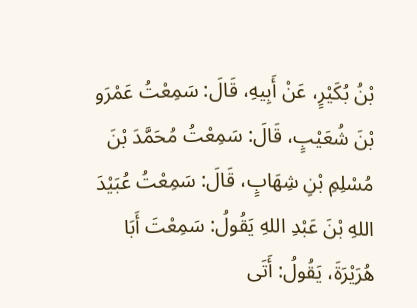بْنُ بُكَيْرٍ، عَنْ أَبِيهِ، قَالَ: سَمِعْتُ عَمْرَو بْنَ شُعَيْبٍ، قَالَ: سَمِعْتُ مُحَمَّدَ بْنَ مُسْلِمِ بْنِ شِهَابٍ، قَالَ: سَمِعْتُ عُبَيْدَ اللهِ بْنَ عَبْدِ اللهِ يَقُولُ: سَمِعْتَ أَبَا هُرَيْرَةَ، يَقُولُ: أَتَى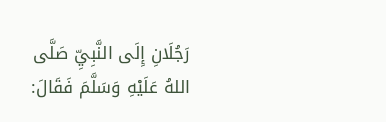رَجُلَانِ إِلَى النَّبِيِّ صَلَّى اللهُ عَلَيْهِ وَسَلَّمَ فَقَالَ: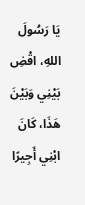يَا رَسُولَ اللهِ، اقْضِ بَيْنِي وَبَيْنَ هَذَا، كَانَ ابْنِي أَجِيرًا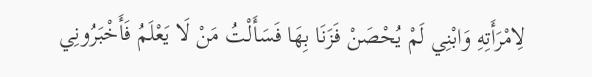لِامْرَأَتِهِ وَابْنِي لَمْ يُحْصَنْ فَزَنَا بِهَا فَسَأَلْتُ مَنْ لَا يَعْلَمُ فَأَخْبَرُونِي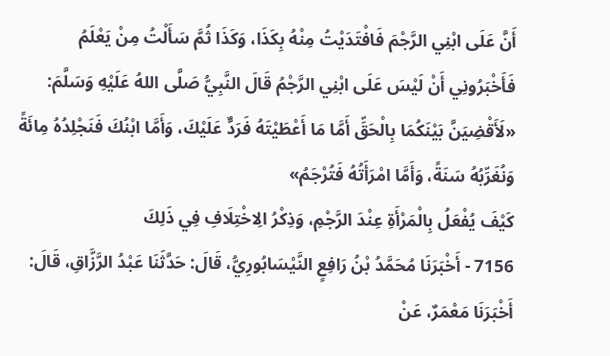أَنَّ عَلَى ابْنِي الرَّجْمَ فَافْتَدَيْتُ مِنْهُ بِكَذَا، وَكَذَا ثُمَّ سَأَلْتُ مِنْ يَعْلَمُ فَأَخْبَرُونِي أَنْ لَيْسَ عَلَى ابْنِي الرَّجْمُ قَالَ النَّبِيُّ صَلَّى اللهُ عَلَيْهِ وَسَلَّمَ: «لَأَقْضِيَنَّ بَيْنَكُمَا بِالْحَقِّ أَمَّا مَا أَعْطَيْتَهُ فَرَدٌّ عَلَيْكَ، وَأَمَّا ابْنُكَ فَنَجْلِدُهُ مِائَةً وَنُغَرِّبُهُ سَنَةً، وَأَمَّا امْرَأَتُهُ فَتُرْجَمُ»
كَيْفَ يُفْعَلُ بِالْمَرْأَةِ عِنْدَ الرَّجْمِ، وَذِكْرُ الِاخْتِلَافِ فِي ذَلِكَ
7156 - أَخْبَرَنَا مُحَمَّدُ بْنُ رَافِعٍ النَّيْسَابُورِيُّ، قَالَ: حَدَّثَنَا عَبْدُ الرَّزَّاقِ، قَالَ: أَخْبَرَنَا مَعْمَرٌ، عَنْ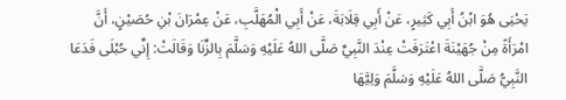يَحْيَى هُوَ ابْنُ أَبِي كَثِيرٍ، عَنْ أَبِي قِلَابَةَ، عَنْ أَبِي الْمُهَلَّبِ، عَنْ عِمْرَانَ بْنِ حُصَيْنٍ، أَنَّ امْرَأَةً مِنْ جُهَيْنَةَ اعْتَرَفَتْ عِنْدَ النَّبِيِّ صَلَّى اللهُ عَلَيْهِ وَسَلَّمَ بِالزِّنَا وَقَالَتْ: إِنِّي حُبْلَى فَدَعَا النَّبِيُّ صَلَّى اللهُ عَلَيْهِ وَسَلَّمَ وَلِيَّهَا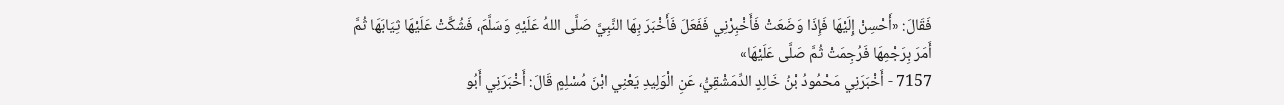فَقَالَ: «أَحْسِنْ إِلَيْهَا فَإِذَا وَضَعَتْ فَأَخْبِرْنِي فَفَعَلَ فَأَخْبَرَ بِهَا النَّبِيَّ صَلَّى اللهُ عَلَيْهِ وَسَلَّمَ، فَشُكَّتْ عَلَيْهَا ثِيَابَهَا ثُمَّ أَمَرَ بِرَجْمِهَا فَرُجِمَتْ ثُمَّ صَلَّى عَلَيْهَا»
7157 - أَخْبَرَنِي مَحْمُودُ بْنُ خَالِدٍ الدِّمَشْقِيُّ، عَنِ الْوَلِيدِ يَعْنِي ابْنَ مُسْلِمٍ قَالَ: أَخْبَرَنِي أَبُو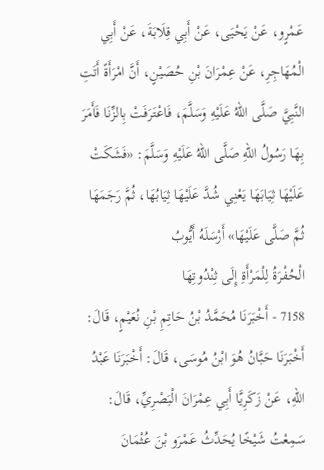عَمْرٍو، عَنْ يَحْيَى، عَنْ أَبِي قِلَابَةَ، عَنْ أَبِي الْمُهَاجِرِ، عَنْ عِمْرَانَ بْنِ حُصَيْنٍ، أَنَّ امْرَأَةً أَتَتِ النَّبِيَّ صَلَّى اللهُ عَلَيْهِ وَسَلَّمَ، فَاعْتَرَفَتْ بِالزِّنَا فَأَمَرَ بِهَا رَسُولُ اللهِ صَلَّى اللهُ عَلَيْهِ وَسَلَّمَ: «فَشَكَتْ عَلَيْهَا ثِيَابَهَا يَعْنِي شُدَّ عَلَيْهَا ثِيَابُهَا، ثُمَّ رَجَمَهَا ثُمَّ صَلَّى عَلَيْهَا» أَرْسَلَهُ أَيُّوبُ
الْحُفْرَةُ لِلْمَرْأَةِ إِلَى ثِنْدُوتِهَا
7158 - أَخْبَرَنَا مُحَمَّدُ بْنُ حَاتِمِ بْنِ نُعَيْمٍ، قَالَ: أَخْبَرَنَا حَبَّانُ هُوَ ابْنُ مُوسَى، قَالَ: أَخْبَرَنَا عَبْدُ اللهِ، عَنْ زَكَرِيَّا أَبِي عِمْرَانَ الْبَصْرِيِّ، قَالَ: سَمِعْتُ شَيْخًا يُحَدِّثُ عَمْرَو بْنَ عُثْمَانَ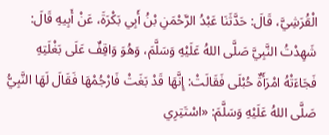الْقُرَشِيَّ، قَالَ: حَدَّثَنَا عَبْدُ الرَّحْمَنِ بْنُ أَبِي بَكْرَةَ، عَنْ أَبِيهِ قَالَ: شَهِدْتُ النَّبِيَّ صَلَّى اللهُ عَلَيْهِ وَسَلَّمَ، وَهُوَ وَاقِفٌ عَلَى بَغْلَتِهِ فَجَاءَتْهُ امْرَأَةٌ حُبْلَى فَقَالَتْ: إِنَّهَا قَدْ بَغَتْ فَارْجُمْهَا فَقَالَ لَهَا النَّبِيُّ صَلَّى اللهُ عَلَيْهِ وَسَلَّمَ: «اسْتَتِرِي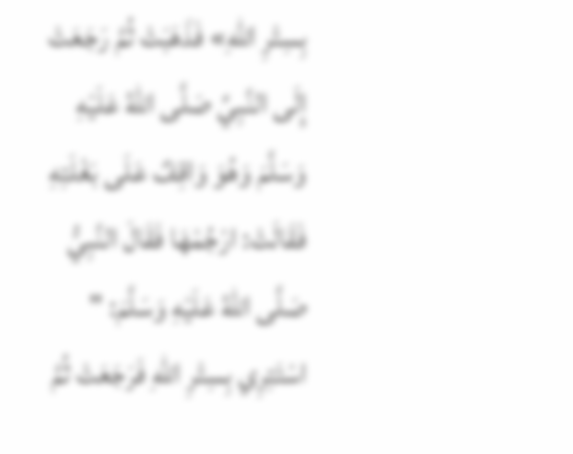بِسِتْرِ اللهِ» فَذَهَبَتْ ثُمَّ رَجَعَتْ إِلَى النَّبِيِّ صَلَّى اللهُ عَلَيْهِ وَسَلَّمَ وَهُوَ وَاقِفٌ عَلَى بَغْلَتِهِ فَقَالَتْ: ارْجُمْهَا فَقَالَ النَّبِيُّ صَلَّى اللهُ عَلَيْهِ وَسَلَّمَ: " اسْتَتِرِي بِسِتْرِ اللهِ فَرَجَعَتْ ثُمَّ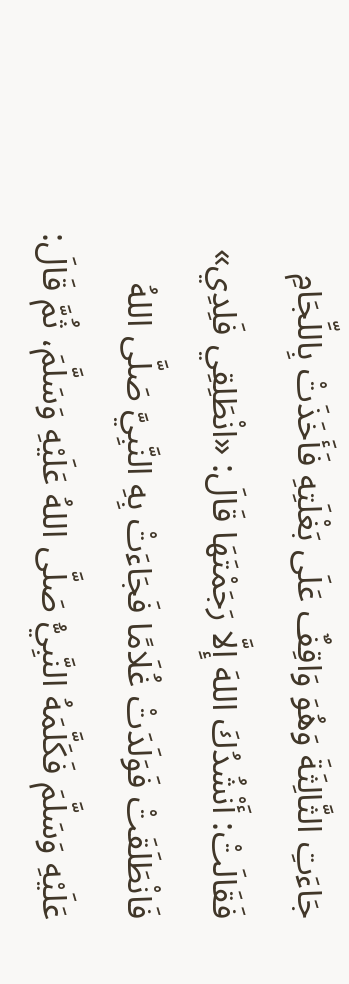جَاءَتِ الثَّالِثَةَ وَهُوَ وَاقِفٌ عَلَى بَغْلَتِهِ فَأَخَذَتْ بِاللِّجَامِ فَقَالَتْ: أَنْشُدُكَ اللهَ إِلَّا رَجَمْتَهَا قَالَ: «انْطَلِقِي فَلِدِي» فَانْطَلَقَتْ فَوَلَدَتْ غُلَامًا فَجَاءَتْ بِهِ النَّبِيَّ صَلَّى اللهُ عَلَيْهِ وَسَلَّمَ فَكَلَّمَهُ النَّبِيُّ صَلَّى اللهُ عَلَيْهِ وَسَلَّمَ، ثُمَّ قَالَ: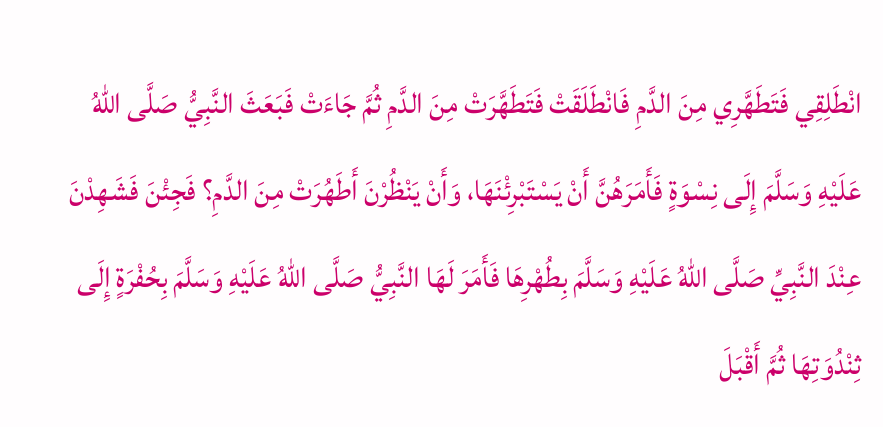انْطَلِقِي فَتَطَهَّرِي مِنَ الدَّمِ فَانْطَلَقَتْ فَتَطَهَّرَتْ مِنَ الدَّمِ ثُمَّ جَاءَتْ فَبَعَثَ النَّبِيُّ صَلَّى اللهُ عَلَيْهِ وَسَلَّمَ إِلَى نِسْوَةٍ فَأَمَرَهُنَّ أَنْ يَسْتَبْرِئْنَهَا، وَأَنْ يَنْظُرْنَ أَطَهُرَتْ مِنَ الدَّمِ؟ فَجِئْنَ فَشَهِدْنَ عِنْدَ النَّبِيِّ صَلَّى اللهُ عَلَيْهِ وَسَلَّمَ بِطُهْرِهَا فَأَمَرَ لَهَا النَّبِيُّ صَلَّى اللهُ عَلَيْهِ وَسَلَّمَ بِحُفْرَةٍ إِلَى ثِنْدُوَتِهَا ثُمَّ أَقْبَلَ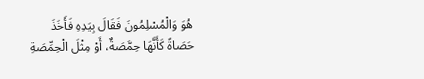هُوَ وَالْمُسْلِمُونَ فَقَالَ بِيَدِهِ فَأَخَذَ حَصَاةً كَأَنَّهَا حِمَّصَةٌ، أَوْ مِثْلَ الْحِمِّصَةِ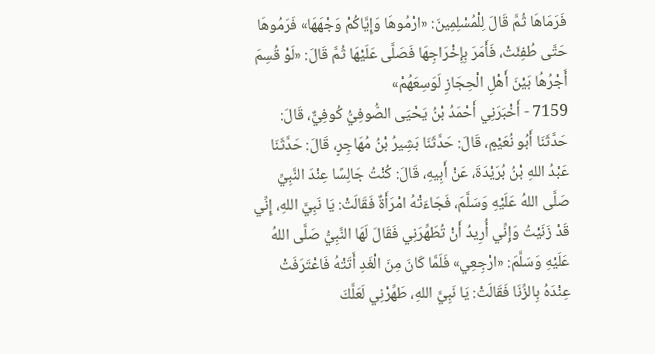فَرَمَاهَا ثُمَّ قَالَ لِلْمُسْلِمِينَ: «ارْمُوهَا وَإِيَّاكُمْ وَجْهَهَا» فَرَمُوهَا حَتَّى طُفِئَتْ، فَأَمَرَ بِإِخْرَاجِهَا فَصَلَّى عَلَيْهَا ثُمَّ قَالَ: «لَوْ قُسِمَ أَجْرُهُا بَيْنَ أَهْلِ الْحِجَازِ لَوَسِعَهُمْ»
7159 - أَخْبَرَنِي أَحْمَدُ بْنُ يَحْيَى الصُّوفِيُّ كُوفِيٌّ، قَالَ: حَدَّثَنَا أَبُو نُعَيْمٍ، قَالَ: حَدَّثَنَا بَشِيرُ بْنُ مُهَاجِرٍ، قَالَ: حَدَّثَنَا عَبْدُ اللهِ بْنُ بُرَيْدَةَ، عَنْ أَبِيهِ، قَالَ: كُنْتُ جَالِسًا عِنْدَ النَّبِيِّ صَلَّى اللهُ عَلَيْهِ وَسَلَّمَ، فَجَاءَتْهُ امْرَأَةٌ فَقَالَتْ: يَا نَبِيَّ اللهِ، إِنِّي قَدْ زَنَيْتُ وَإِنِّي أُرِيدُ أَنْ تُطَهِّرَنِي فَقَالَ لَهَا النَّبِيُّ صَلَّى اللهُ عَلَيْهِ وَسَلَّمَ: «ارْجِعِي» فَلَمَّا كَانَ مِنَ الْغَدِ أَتَتْهُ فَاعْتَرَفَتْ عِنْدَهُ بِالزِّنَا فَقَالَتْ: يَا نَبِيَّ اللهِ، طَهِّرْنِي لَعَلَّكَ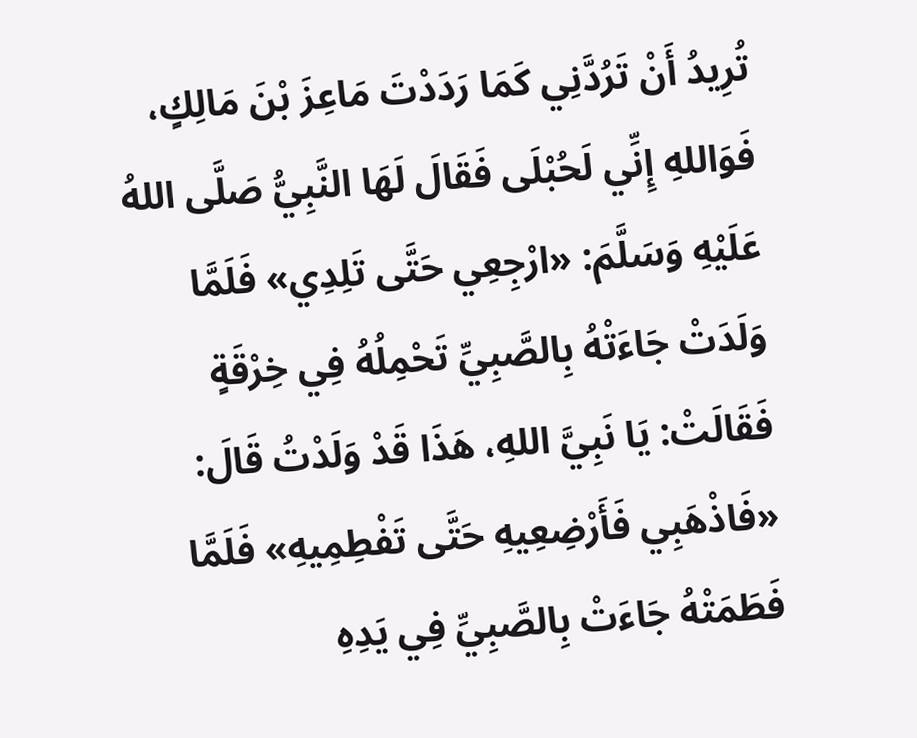تُرِيدُ أَنْ تَرُدَّنِي كَمَا رَدَدْتَ مَاعِزَ بْنَ مَالِكٍ، فَوَاللهِ إِنِّي لَحُبْلَى فَقَالَ لَهَا النَّبِيُّ صَلَّى اللهُ عَلَيْهِ وَسَلَّمَ: «ارْجِعِي حَتَّى تَلِدِي» فَلَمَّا وَلَدَتْ جَاءَتْهُ بِالصَّبِيِّ تَحْمِلُهُ فِي خِرْقَةٍ فَقَالَتْ: يَا نَبِيَّ اللهِ، هَذَا قَدْ وَلَدْتُ قَالَ: «فَاذْهَبِي فَأَرْضِعِيهِ حَتَّى تَفْطِمِيهِ» فَلَمَّا فَطَمَتْهُ جَاءَتْ بِالصَّبِيِّ فِي يَدِهِ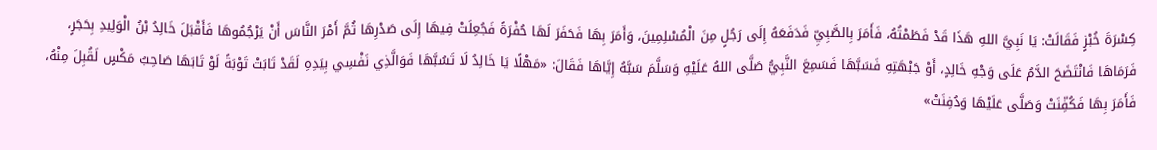كِسْرَةَ خُبْزٍ فَقَالَتْ: يَا نَبِيَّ اللهِ هَذَا قَدْ فَطَمْتُهُ، فَأَمَرَ بِالصَّبِيِّ فَدَفَعَهُ إِلَى رَجُلٍ مِنَ الْمُسْلِمِينَ، وَأَمَرَ بِهَا فَحَفَرَ لَهَا حُفْرَةً فَجُعِلَتْ فِيهَا إِلَى صَدْرِهَا ثُمَّ أَمْرَ النَّاسَ أَنْ يَرْجُمُوهَا فَأَقْبَلَ خَالِدُ بْنُ الْوَلِيدِ بِحَجَرٍ، فَرَمَاهَا فَانْتَضَحَ الدَّمُ عَلَى وَجْهِ خَالِدٍ، أَوْ جَبْهَتِهِ فَسَبَّهَا فَسَمِعَ النَّبِيُّ صَلَّى اللهُ عَلَيْهِ وَسَلَّمَ سَبَّهُ إِيَّاهَا فَقَالَ: «مَهْلًا يَا خَالِدُ لَا تَسُبَّهَا فَوَالَّذِي نَفْسِي بِيَدِهِ لَقَدْ تَابَتْ تَوْبَةً لَوْ تَابَهَا صَاحِبُ مَكْسٍ لَقُبِلَ مِنْهُ، فَأَمَرَ بِهَا فَكُفِّنَتْ وَصَلَّى عَلَيْهَا وَدُفِنَتْ»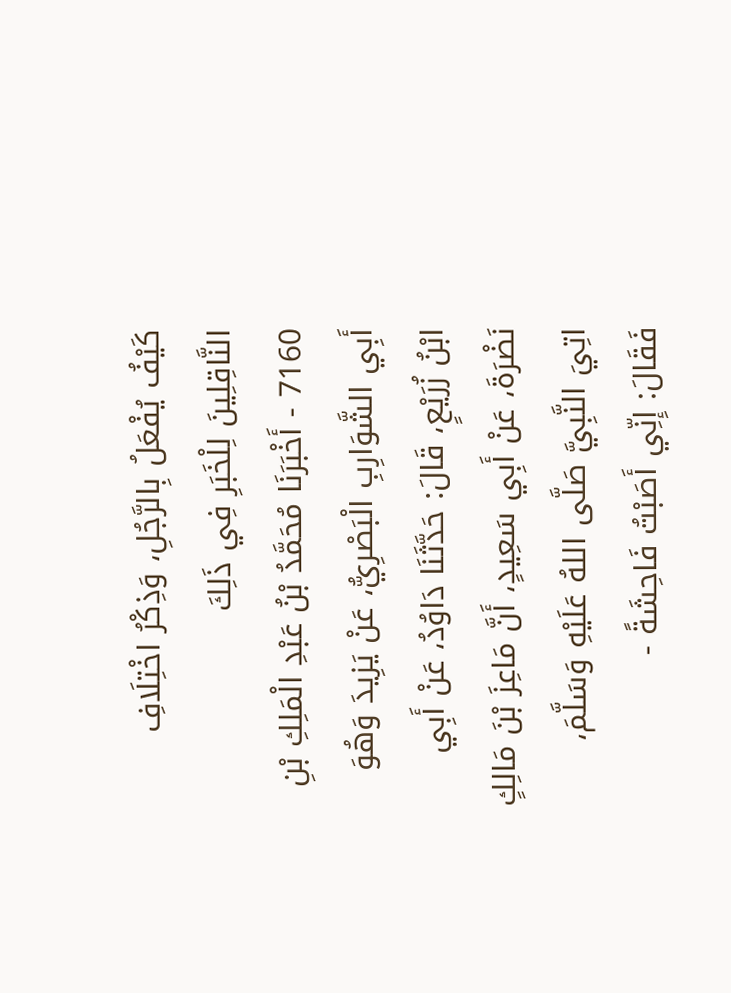كَيْفُ يُفْعَلُ بِالرَّجُلِ، وَذِكْرُ اخْتِلَافِ النَّاقِلِينَ لِلْخَبَرِ فِي ذَلِكَ
7160 - أَخْبَرَنَا مُحَمَّدُ بْنُ عَبْدِ الْمَلِكِ بْنِ أَبِي الشَّوَارِبِ الْبَصْرِيُّ، عَنْ يَزِيدَ وَهُوَ ابْنُ زُرَيْعٍ، قَالَ: حَدَّثَنَا دَاوُدُ، عَنْ أَبِي نَضْرَةَ، عَنْ أَبِي سَعِيدٍ، أَنَّ مَاعِزَ بْنَ مَالِكٍ اتِيَ النَّبِيَّ صَلَّى اللهُ عَلَيْهِ وَسَلَّمَ، فَقَالَ: إِنِّي أَصَبْتُ فَاحِشَةً -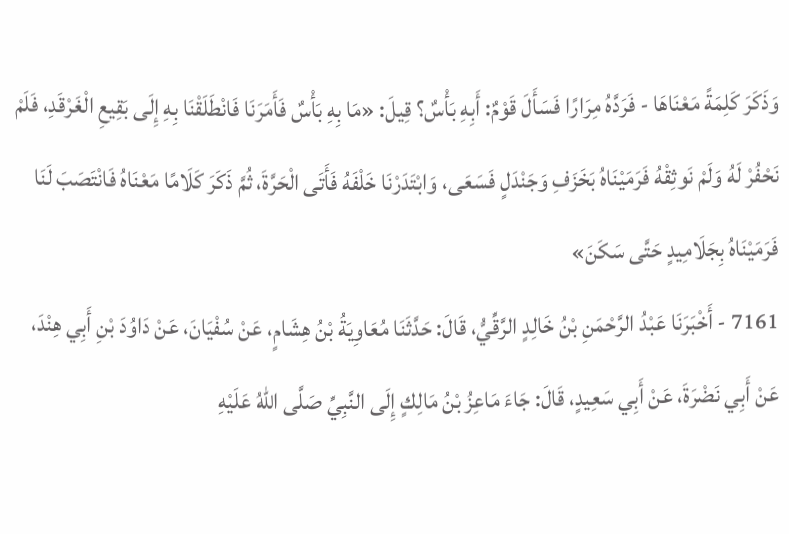وَذَكَرَ كَلِمَةً مَعْنَاهَا - فَرَدَّهُ مِرَارًا فَسَأَلَ قَوْمٌ: أَبِهِ بَأْسٌ؟ قِيلَ: «مَا بِهِ بَأْسٌ فَأَمَرَنَا فَانْطَلَقْنَا بِهِ إِلَى بَقِيعِ الْغَرْقَدِ، فَلَمْ نَحْفُرْ لَهُ وَلَمْ نَوثِقْهُ فَرَمَيْنَاهُ بَخَزَفِ وَجَنْدَلٍ فَسَعَى، وَابْتَدَرْنَا خَلْفَهُ فَأَتَى الْحَرَّةَ، ثُمَّ ذَكَرَ كَلَامًا مَعْنَاهُ فَانْتَصَبَ لَنَا فَرَمَيْنَاهُ بِجَلَامِيدٍ حَتَّى سَكَنَ»
7161 - أَخْبَرَنَا عَبْدُ الرَّحْمَنِ بْنُ خَالِدٍ الرَّقِّيُّ، قَالَ: حَدَّثَنَا مُعَاوِيَةُ بْنُ هِشَامٍ، عَنْ سُفْيَانَ، عَنْ دَاوُدَ بْنِ أَبِي هِنْدَ، عَنْ أَبِي نَضْرَةَ، عَنْ أَبِي سَعِيدٍ، قَالَ: جَاءَ مَاعِزُ بْنُ مَالِكٍ إِلَى النَّبِيِّ صَلَّى اللهُ عَلَيْهِ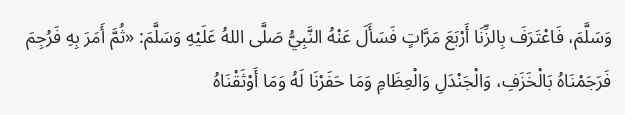وَسَلَّمَ، فَاعْتَرَفَ بِالزِّنَا أَرْبَعَ مَرَّاتٍ فَسَأَلَ عَنْهُ النَّبِيُّ صَلَّى اللهُ عَلَيْهِ وَسَلَّمَ: «ثُمَّ أَمَرَ بِهِ فَرُجِمَ فَرَجَمْنَاهُ بَالْخَزَفِ، وَالْجَنْدَلِ وَالْعِظَامِ وَمَا حَفَرْنَا لَهُ وَمَا أَوْثَقْنَاهُ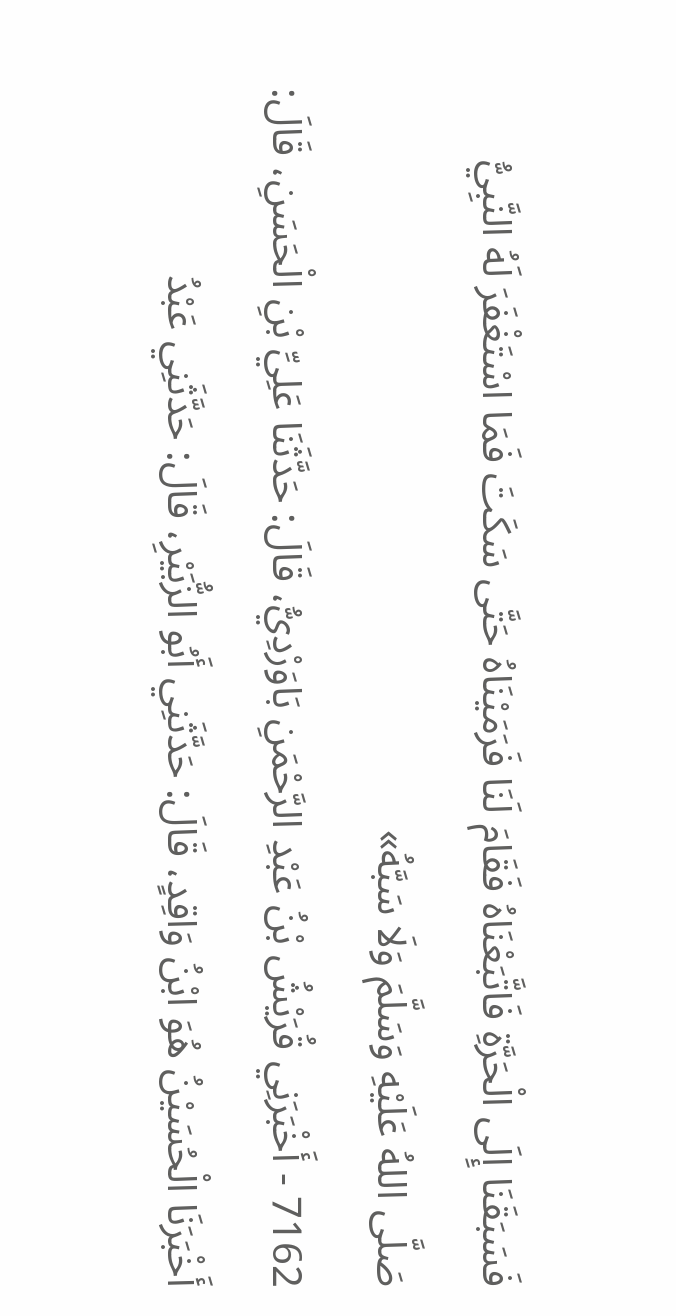فَسَبَقَنَا إِلَى الْحَرَّةِ فَاتَّبَعْنَاهُ فَقَامَ لَنَا فَرَمَيْنَاهُ حَتَّى سَكَتَ فَمَا اسْتَغْفَرَ لَهُ النَّبِيُّ صَلَّى اللهُ عَلَيْهِ وَسَلَّمَ وَلَا سَبَّهُ»
7162 - أَخْبَرَنِي قُرَيْشُ بْنُ عَبْدِ الرَّحْمَنِ بَاوَرْدِيُّ، قَالَ: حَدَّثَنَا عَلِيِّ بْنِ الْحَسَنِ، قَالَ: أَخْبَرَنَا الْحُسَيْنُ هُوَ ابْنُ وَاقِدٍ، قَالَ: حَدَّثَنِي أَبُو الزُّبَيْرِ، قَالَ: حَدَّثَنِي عَبْدُ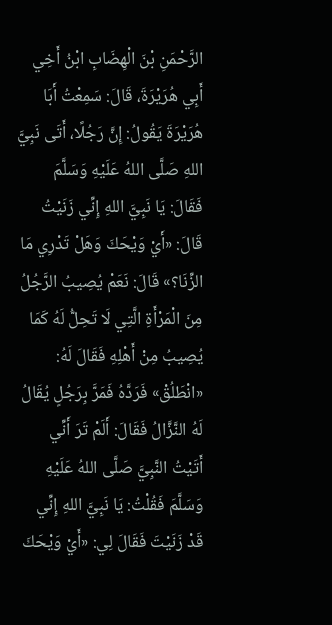الرَّحْمَنِ بْنَ الْهِضَابِ ابْنُ أَخِي أَبِي هُرَيْرَةَ، قَالَ: سَمِعْتُ أَبَا هُرَيْرَةَ يَقُولُ: إِنَّ رَجُلًا، أَتَى نَبِيَّ اللهِ صَلَّى اللهُ عَلَيْهِ وَسَلَّمَ فَقَالَ: يَا نَبِيَّ اللهِ إِنِّي زَنَيْتُ قَالَ: «أَيْ وَيْحَكَ وَهَلْ تَدْرِي مَا الزِّنَا؟» قَالَ: نَعَمْ يُصِيبُ الرَّجُلُ مِنَ الْمَرْأَةِ الَّتِي لَا تَحِلُّ لَهُ كَمَا يُصِيبُ مِنْ أَهْلِهِ فَقَالَ لَهُ: «انْطَلُقْ» فَرَدَّهُ فَمَرَّ بِرَجُلٍ يُقَالُ لَهُ النَّزَّالُ فَقَالَ: أَلَمْ تَرَ أَنِّي أَتَيْتُ النَّبِيَّ صَلَّى اللهُ عَلَيْهِ وَسَلَّمَ فَقُلْتُ: يَا نَبِيَّ اللهِ إِنِّي قَدْ زَنَيْتَ فَقَالَ لِي: «أَيْ وَيْحَكَ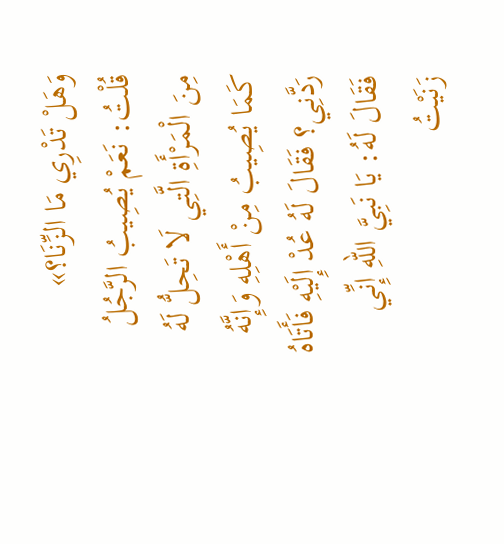وَهَلْ تَدْرِي مَا الزِّنَا؟» قُلْتُ: نَعَمْ يُصِيبُ الرَّجُلُ مِنَ الْمَرْأَةِ الَّتِي لَا تَحِلُّ لَهُ كَمَا يُصِيبُ مِنْ أَهْلِهِ وَإِنَّهُ رَدَّنِي؟ فَقَالَ لَهُ عُدْ إِلَيْهِ فَأَتَاهُ فَقَالَ لَهُ: يَا نَبِيَّ اللهِ إِنِّي زَنَيْتُ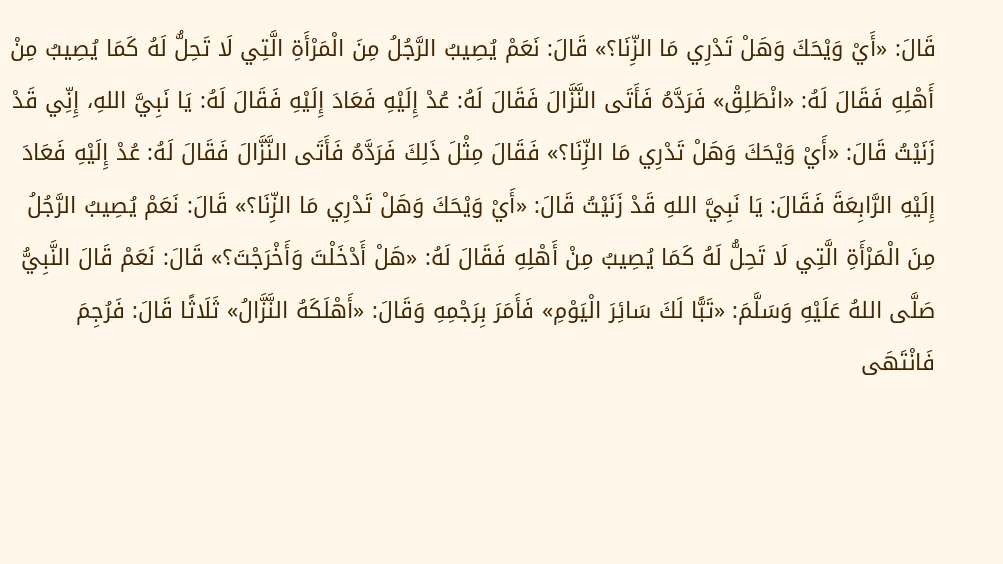قَالَ: «أَيْ وَيْحَكَ وَهَلْ تَدْرِي مَا الزِّنَا؟» قَالَ: نَعَمْ يُصِيبُ الرَّجُلُ مِنَ الْمَرْأَةِ الَّتِي لَا تَحِلُّ لَهُ كَمَا يُصِيبُ مِنْ أَهْلِهِ فَقَالَ لَهُ: «انْطَلِقْ» فَرَدَّهُ فَأَتَى النَّزَّالَ فَقَالَ لَهُ: عُدْ إِلَيْهِ فَعَادَ إِلَيْهِ فَقَالَ لَهُ: يَا نَبِيَّ اللهِ، إِنِّي قَدْ زَنَيْتُ قَالَ: «أَيْ وَيْحَكَ وَهَلْ تَدْرِي مَا الزِّنَا؟» فَقَالَ مِثْلَ ذَلِكَ فَرَدَّهُ فَأَتَى النَّزَّالَ فَقَالَ لَهُ: عُدْ إِلَيْهِ فَعَادَ إِلَيْهِ الرَّابِعَةَ فَقَالَ: يَا نَبِيَّ اللهِ قَدْ زَنَيْتُ قَالَ: «أَيْ وَيْحَكَ وَهَلْ تَدْرِي مَا الزِّنَا؟» قَالَ: نَعَمْ يُصِيبُ الرَّجُلُ مِنَ الْمَرْأَةِ الَّتِي لَا تَحِلُّ لَهُ كَمَا يُصِيبُ مِنْ أَهْلِهِ فَقَالَ لَهُ: «هَلْ أَدْخَلْتَ وَأَخْرَجْتَ؟» قَالَ: نَعَمْ قَالَ النَّبِيُّ صَلَّى اللهُ عَلَيْهِ وَسَلَّمَ: «تَبًّا لَكَ سَائِرَ الْيَوْمِ» فَأَمَرَ بِرَجْمِهِ وَقَالَ: «أَهْلَكَهُ النَّزَّالُ» ثَلَاثًا قَالَ: فَرُجِمَ فَانْتَهَى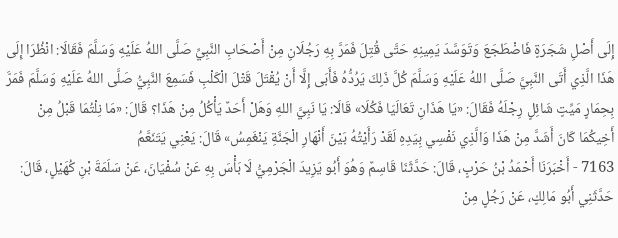إِلَى أَصْلِ شَجَرَةٍ فَاضْطَجَعَ وَتَوَسَّدَ يَمِينِهِ حَتَّى قُتِلَ فَمَرَّ بِهِ رَجُلَانِ مِنْ أَصْحَابِ النَّبِيِّ صَلَّى اللهُ عَلَيْهِ وَسَلَّمَ فَقَالَا: انْظُرَا إِلَى هَذَا الَّذِي أَتَى النَّبِيَّ صَلَّى اللهُ عَلَيْهِ وَسَلَّمَ كُلَّ ذَلِكَ يَرُدُّهُ فَأَبَى إِلَّا أَنْ يُقْتَلَ قَتْلَ الْكَلْبِ فَسَمِعَ النَّبِيُّ صَلَّى اللهُ عَلَيْهِ وَسَلَّمَ فَمَرَّ بِحِمَارٍ مَيِّتٍ شَائِلٍ رِجْلَهُ فَقَالَ: «يَا هَذَانِ تَعَالَيَا فَكُلَا» قَالَا: يَا نَبِيَّ اللهِ وَهَلْ أَحَدٌ يَأْكُلُ مِنْ هَذَا؟ قَالَ: «مَا نِلْتُمَا قَبْلُ مِنْ أَخِيكُمَا كَانَ أَشَدَّ مِنْ هَذَا وَالَّذِي نَفْسِي بِيَدِهِ لَقَدْ رَأَيْتُهُ بَيْنَ أَنْهَارِ الْجَنَّةِ يَنْغَمِسُ» قَالَ: يَعْنِي يَتَنَعَّمُ
7163 - أَخْبَرَنَا أَحْمَدُ بْنُ حَرْبٍ، قَالَ: حَدَّثَنَا قَاسِمٌ وَهُوَ أَبُو يَزِيدَ الْجَرْمِيُّ لَا بَأْسَ بِهِ عَنْ سُفْيَانَ، عَنْ سَلَمَةَ بْنِ كُهَيْلٍ، قَالَ: حَدَّثَنِي أَبُو مَالِكٍ، عَنْ رَجُلٍ مِنْ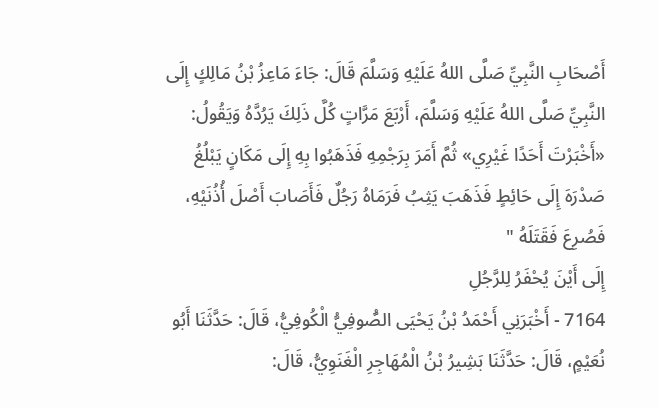أَصْحَابِ النَّبِيِّ صَلَّى اللهُ عَلَيْهِ وَسَلَّمَ قَالَ: جَاءَ مَاعِزُ بْنُ مَالِكٍ إِلَى النَّبِيِّ صَلَّى اللهُ عَلَيْهِ وَسَلَّمَ، أَرْبَعَ مَرَّاتٍ كُلَّ ذَلِكَ يَرُدَّهُ وَيَقُولُ: «أَخْبَرْتَ أَحَدًا غَيْرِي» ثُمَّ أَمَرَ بِرَجْمِهِ فَذَهَبُوا بِهِ إِلَى مَكَانٍ يَبْلُغُ صَدْرَهَ إِلَى حَائِطٍ فَذَهَبَ يَثِبُ فَرَمَاهُ رَجُلٌ فَأَصَابَ أَصْلَ أُذُنَيْهِ، فَصُرِعَ فَقَتَلَهُ "
إِلَى أَيْنَ يُحْفَرُ لِلرَّجُلِ
7164 - أَخْبَرَنِي أَحْمَدُ بْنُ يَحْيَى الصُّوفِيُّ الْكُوفِيُّ، قَالَ: حَدَّثَنَا أَبُو نُعَيْمٍ، قَالَ: حَدَّثَنَا بَشِيرُ بْنُ الْمُهَاجِرِ الْغَنَوِيُّ، قَالَ: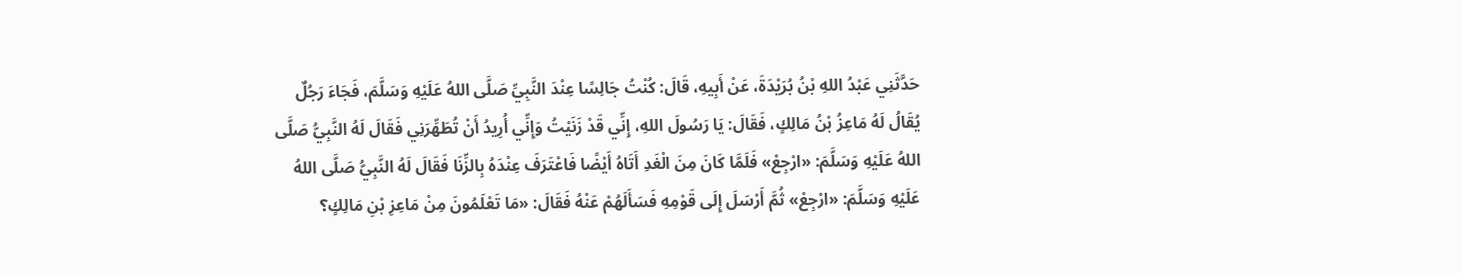حَدَّثَنِي عَبْدُ اللهِ بْنُ بُرَيْدَةَ، عَنْ أَبِيهِ، قَالَ: كُنْتُ جَالِسًا عِنْدَ النَّبِيِّ صَلَّى اللهُ عَلَيْهِ وَسَلَّمَ، فَجَاءَ رَجُلٌ يُقَالُ لَهُ مَاعِزُ بْنُ مَالِكٍ، فَقَالَ: يَا رَسُولَ اللهِ، إِنِّي قَدْ زَنَيْتُ وَإِنِّي أُرِيدُ أَنْ تُطَهِّرَنِي فَقَالَ لَهُ النَّبِيُّ صَلَّى اللهُ عَلَيْهِ وَسَلَّمَ: «ارْجِعْ» فَلَمَّا كَانَ مِنَ الْغَدِ أَتَاهُ أَيْضًا فَاعْتَرَفَ عِنْدَهُ بِالزِّنَا فَقَالَ لَهُ النَّبِيُّ صَلَّى اللهُ عَلَيْهِ وَسَلَّمَ: «ارْجِعْ» ثُمَّ أَرْسَلَ إِلَى قَوْمِهِ فَسَأَلَهُمْ عَنْهُ فَقَالَ: «مَا تَعْلَمُونَ مِنْ مَاعِزِ بْنِ مَالِكٍ؟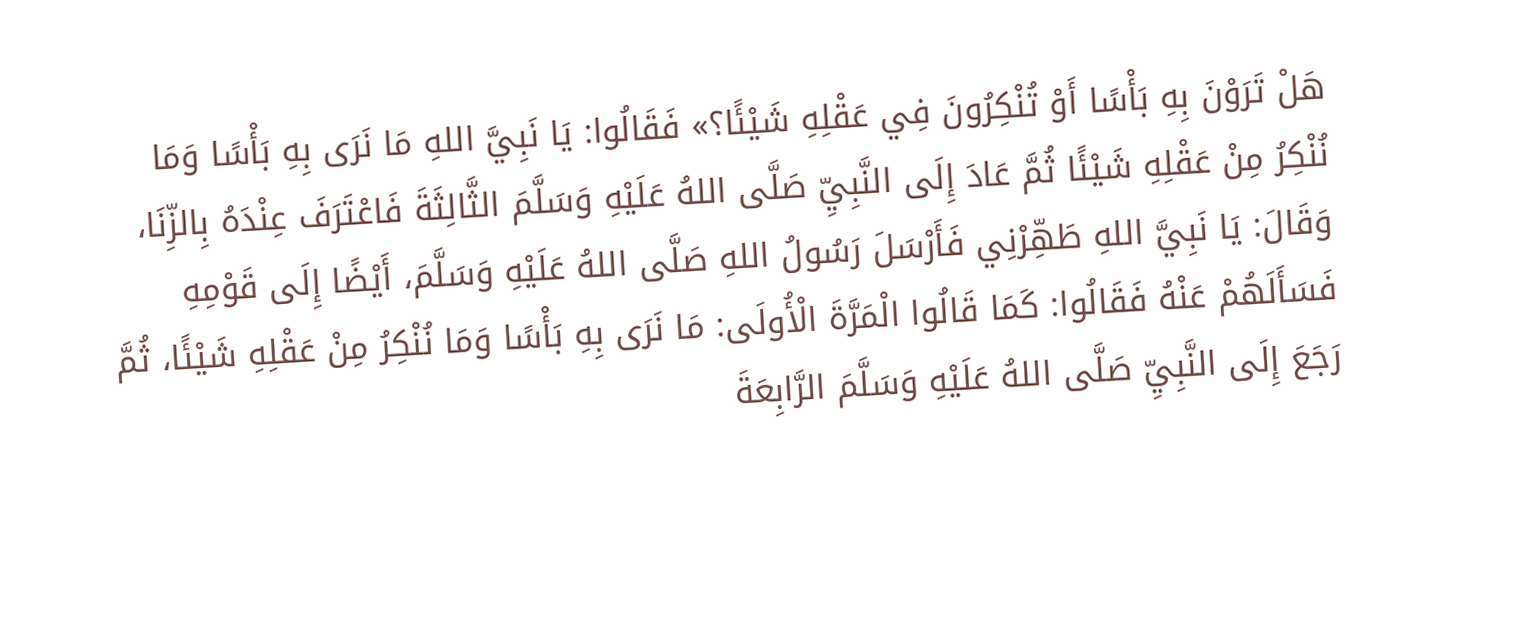هَلْ تَرَوْنَ بِهِ بَأْسًا أَوْ تُنْكِرُونَ فِي عَقْلِهِ شَيْئًا؟» فَقَالُوا: يَا نَبِيَّ اللهِ مَا نَرَى بِهِ بَأْسًا وَمَا نُنْكِرُ مِنْ عَقْلِهِ شَيْئًا ثُمَّ عَادَ إِلَى النَّبِيِّ صَلَّى اللهُ عَلَيْهِ وَسَلَّمَ الثَّالِثَةَ فَاعْتَرَفَ عِنْدَهُ بِالزِّنَا، وَقَالَ: يَا نَبِيَّ اللهِ طَهِّرْنِي فَأَرْسَلَ رَسُولُ اللهِ صَلَّى اللهُ عَلَيْهِ وَسَلَّمَ، أَيْضًا إِلَى قَوْمِهِ فَسَأَلَهُمْ عَنْهُ فَقَالُوا: كَمَا قَالُوا الْمَرَّةَ الْأُولَى: مَا نَرَى بِهِ بَأْسًا وَمَا نُنْكِرُ مِنْ عَقْلِهِ شَيْئًا، ثُمَّ رَجَعَ إِلَى النَّبِيِّ صَلَّى اللهُ عَلَيْهِ وَسَلَّمَ الرَّابِعَةَ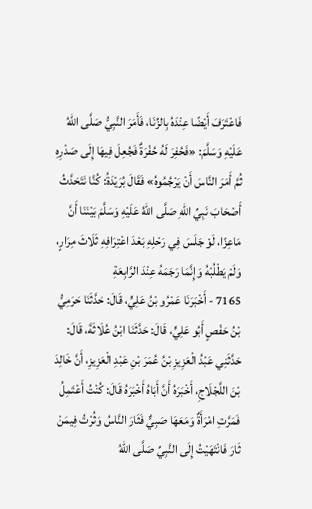فَاعْتَرَفَ أَيْضًا عِنْدَهُ بِالزِّنَا، فَأَمَرَ النَّبِيُّ صَلَّى اللهُ عَلَيْهِ وَسَلَّمَ: «فَحُفِرَ لَهُ حُفْرَةٌ فَجُعِلَ فِيهَا إِلَى صَدْرِهِ ثُمَّ أَمَرَ النَّاسَ أَنْ يَرْجُمُوهُ» فَقَالَ بُرَيْدَةُ: كُنَّا نَتَحَدَّثُ أَصْحَابَ نَبِيِّ اللهِ صَلَّى اللهُ عَلَيْهِ وَسَلَّمَ بَيْنَنَا أَنَّ مَاعِزًا، لَوْ جَلَسَ فِي رَحْلِهِ بَعْدَ اعْتِرَافِهِ ثَلَاثَ مِرَارٍ، وَلَمْ يَطْلُبْهُ وَإِنَّمَا رَجَمَهُ عِنْدَ الرَّابِعَةِ
7165 - أَخْبَرَنَا عَمْرُو بْنُ عَلِيٍّ، قَالَ: حَدَّثَنَا حَرَمِيُّ بْنُ حَفْصٍ أَبُو عَلِيٍّ، قَالَ: حَدَّثَنَا ابْنُ عُلَاثَةَ، قَالَ: حَدَّثَنِي عَبْدُ الْعَزِيزِ بْنُ عُمَرَ بْنِ عَبْدِ الْعَزِيزِ، أَنَّ خَالِدَ بْنَ اللَّجْلَاجِ، أَخْبَرَهُ أَنَّ أَبَاهُ أَخْبَرَهُ قَالَ: كُنْتُ أَعْتَمِلُ فَمَرَّتِ امْرَأَةٌ وَمَعَهَا صَبِيٌّ فَثَارَ النَّاسُ وَثُرْتُ فِيمَنْ ثَارَ فَانْتَهَيْتُ إِلَى النَّبِيِّ صَلَّى اللهُ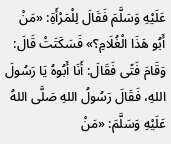عَلَيْهِ وَسَلَّمَ فَقَالَ لِلْمَرْأَةِ: «مَنْ أَبُو هَذَا الْغُلَامِ؟» فَسَكَتَتْ قَالَ: وَقَامَ فَتًى فَقَالَ: أَنَا أَبُوهُ يَا رَسُولَ اللهِ، فَقَالَ رَسُولُ اللهِ صَلَّى اللهُ عَلَيْهِ وَسَلَّمَ: «مَنْ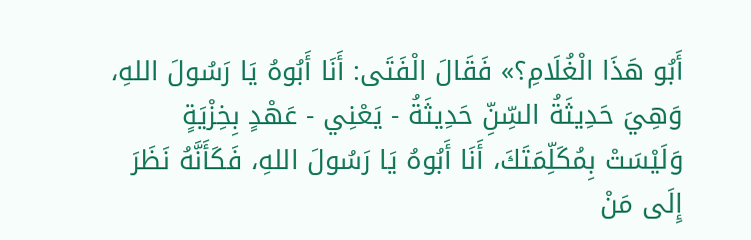أَبُو هَذَا الْغُلَامِ؟» فَقَالَ الْفَتَى: أَنَا أَبُوهُ يَا رَسُولَ اللهِ، وَهِيَ حَدِيثَةُ السِّنِّ حَدِيثَةُ - يَعْنِي - عَهْدٍ بِخِزْيَةٍ وَلَيْسَتْ بِمُكَلِّمَتَكَ، أَنَا أَبُوهُ يَا رَسُولَ اللهِ، فَكَأَنَّهُ نَظَرَ إِلَى مَنْ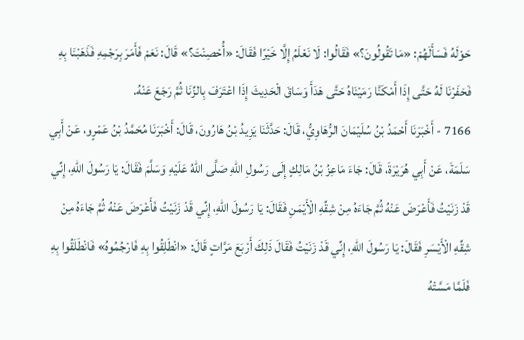حَوْلَهُ فَسَأَلَهُمْ: «مَا تَقُولُونَ؟» فَقَالُوا: لَا نَعْلَمُ إِلَّا خَيْرًا فَقَالَ: «أُحْصِنْتَ؟» قَالَ: نَعَمْ فَأَمَرَ بِرَجْمِهِ فَذَهَبْنَا بِهِ فَحَفَرْنَا لَهُ حَتَّى إِذَا أَمْكَنَّا رَمَيْنَاهُ حَتَّى هَدَأَ وَسَاقَ الْحَدِيثَ إِذَا اعْتَرَفَ بِالزِّنَا ثُمَّ رَجَعَ عَنْهُ.
7166 - أَخْبَرَنَا أَحْمَدُ بْنُ سُلَيْمَانَ الرُّهَاوِيُّ، قَالَ: حَدَّثَنَا يَزِيدُ بْنُ هَارُونَ، قَالَ: أَخْبَرَنَا مُحَمَّدُ بْنُ عَمْرٍو، عَنْ أَبِي سَلَمَةَ، عَنْ أَبِي هُرَيْرَةَ، قَالَ: جَاءَ مَاعِزُ بْنُ مَالِكٍ إِلَى رَسُولِ اللهِ صَلَّى اللهُ عَلَيْهِ وَسَلَّمَ فَقَالَ: يَا رَسُولَ اللهِ، إِنِّي قَدْ زَنَيْتُ فَأَعْرَضَ عَنْهُ ثُمَّ جَاءَهُ مِنْ شِقِّهِ الْأَيْمَنِ فَقَالَ: يَا رَسُولَ اللهِ، إِنِّي قَدْ زَنَيْتُ فَأَعْرَضَ عَنْهُ ثُمَّ جَاءَهُ مِنْ شِقِّهِ الْأَيْسَرِ فَقَالَ: يَا رَسُولَ اللهِ، إِنِّي قَدْ زَنَيْتُ فَقَالَ ذَلِكَ أَرْبَعَ مَرَّاتٍ قَالَ: «انْطَلِقُوا بِهِ فَارْجُمُوهُ» فَانْطَلَقُوا بِهِ فَلَمَّا مَسَّتْهُ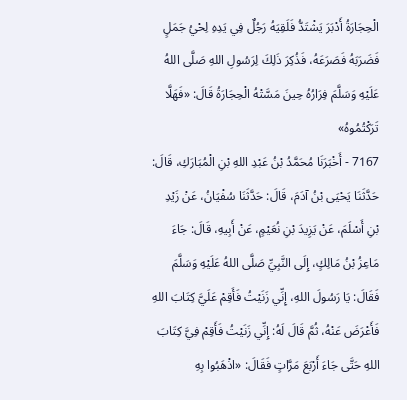الْحِجَارَةُ أَدْبَرَ يَشْتَدُّ فَلَقِيَهُ رَجُلٌ فِي يَدِهِ لِحْيُ جَمَلٍ فَضَرَبَهُ فَصَرَعَهُ، فَذُكِرَ ذَلِكَ لِرَسُولِ اللهِ صَلَّى اللهُ عَلَيْهِ وَسَلَّمَ فِرَارُهُ حِينَ مَسَّتْهُ الْحِجَارَةُ قَالَ: «فَهَلَّا تَرَكْتُمُوهُ»
7167 - أَخْبَرَنَا مُحَمَّدُ بْنُ عَبْدِ اللهِ بْنِ الْمُبَارَكِ، قَالَ: حَدَّثَنَا يَحْيَى بْنُ آدَمَ، قَالَ: حَدَّثَنَا سُفْيَانُ، عَنْ زَيْدِ بْنِ أَسْلَمَ، عَنْ يَزِيدَ بْنِ نُعَيْمٍ، عَنْ أَبِيهِ، قَالَ: جَاءَ مَاعِزُ بْنُ مَالِكٍ، إِلَى النَّبِيِّ صَلَّى اللهُ عَلَيْهِ وَسَلَّمَ فَقَالَ: يَا رَسُولَ اللهِ، إِنِّي زَنَيْتُ فَأَقِمْ عَلَيَّ كِتَابَ اللهِ فَأَعْرَضَ عَنْهُ، ثُمَّ قَالَ لَهُ: إِنِّي زَنَيْتُ فَأَقِمْ فِيَّ كِتَابَ اللهِ حَتَّى جَاءَ أَرْبَعَ مَرَّاتٍ فَقَالَ: «اذْهَبُوا بِهِ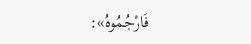فَارْجُمُوهُ»: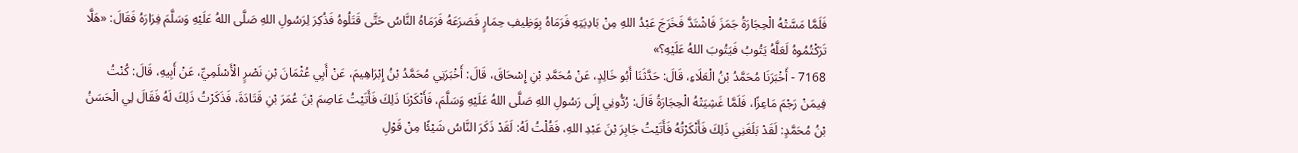فَلَمَّا مَسَّتْهُ الْحِجَارَةُ جَمَزَ فَاشْتَدَّ فَخَرَجَ عَبْدُ اللهِ مِنْ بَادِيَتِهِ فَرَمَاهُ بِوَظِيفِ حِمَارٍ فَصَرَعَهُ فَرَمَاهُ النَّاسُ حَتَّى قَتَلُوهُ فَذُكِرَ لِرَسُولِ اللهِ صَلَّى اللهُ عَلَيْهِ وَسَلَّمَ فِرَارَهُ فَقَالَ: «هَلَّا تَرَكْتُمُوهُ لَعَلَّهُ يَتُوبُ فَيَتُوبَ اللهُ عَلَيْهِ؟»
7168 - أَخْبَرَنَا مُحَمَّدُ بْنُ الْعَلَاءِ، قَالَ: حَدَّثَنَا أَبُو خَالِدٍ، عَنْ مُحَمَّدِ بْنِ إِسْحَاقَ، قَالَ: أَخْبَرَنِي مُحَمَّدُ بْنُ إِبْرَاهِيمَ، عَنْ أَبِي عُثْمَانَ بْنِ نَصْرٍ الْأَسْلَمِيِّ، عَنْ أَبِيهِ، قَالَ: كُنْتُ فِيمَنْ رَجْمَ مَاعِزًا، فَلَمَّا غَشِيَتْهُ الْحِجَارَةُ قَالَ: رُدُّونِي إِلَى رَسُولِ اللهِ صَلَّى اللهُ عَلَيْهِ وَسَلَّمَ، فَأَنْكَرْنَا ذَلِكَ فَأَتَيْتُ عَاصِمَ بْنَ عُمَرَ بْنِ قَتَادَةَ، فَذَكَرْتُ ذَلِكَ لَهُ فَقَالَ لِي الْحَسَنُ بْنُ مُحَمَّدٍ: لَقَدْ بَلَغَنِي ذَلِكَ فَأَنْكَرْتُهُ فَأَتَيْتُ جَابِرَ بْنَ عَبْدِ اللهِ، فَقُلْتُ لَهُ: لَقَدْ ذَكَرَ النَّاسُ شَيْئًا مِنْ قَوْلِ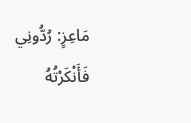مَاعِزٍ: رُدُّونِي فَأَنْكَرْتُهُ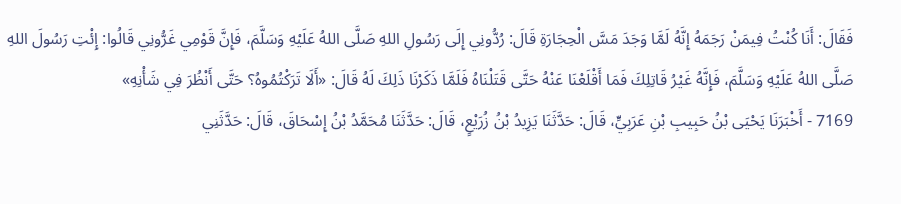فَقَالَ: أَنَا كُنْتُ فِيمَنْ رَجَمَهُ إِنَّهُ لَمَّا وَجَدَ مَسَّ الْحِجَارَةِ قَالَ: رُدُّونِي إِلَى رَسُولِ اللهِ صَلَّى اللهُ عَلَيْهِ وَسَلَّمَ، فَإِنَّ قَوْمِي غَرُّونِي قَالُوا: إِئْتِ رَسُولَ اللهِ صَلَّى اللهُ عَلَيْهِ وَسَلَّمَ، فَإِنَّهُ غَيْرُ قَاتِلِكَ فَمَا أَقْلَعْنَا عَنْهُ حَتَّى قَتَلْنَاهُ فَلَمَّا ذَكَرْنَا ذَلِكَ لَهُ قَالَ: «أَلَا تَرَكْتُمُوهُ؟ حَتَّى أَنْظُرَ فِي شَأْنِهِ»
7169 - أَخْبَرَنَا يَحْيَى بْنُ حَبِيبِ بْنِ عَرَبِيٍّ، قَالَ: حَدَّثَنَا يَزِيدُ بْنُ زُرَيْعٍ، قَالَ: حَدَّثَنَا مُحَمَّدُ بْنُ إِسْحَاقَ، قَالَ: حَدَّثَنِي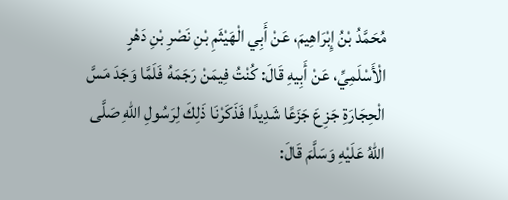مُحَمَّدُ بْنُ إِبْرَاهِيمَ، عَنْ أَبِي الْهَيْثَمِ بْنِ نَصْرِ بْنِ دَهْرٍ الْأَسْلَمِيِّ، عَنْ أَبِيهِ قَالَ: كُنْتُ فِيمَنْ رَجَمَهُ فَلَمَّا وَجَدَ مَسَّ الْحِجَارَةِ جَزِعَ جَزَعًا شَدِيدًا فَذَكَرْنَا ذَلِكَ لِرَسُولِ اللهِ صَلَّى اللهُ عَلَيْهِ وَسَلَّمَ قَالَ: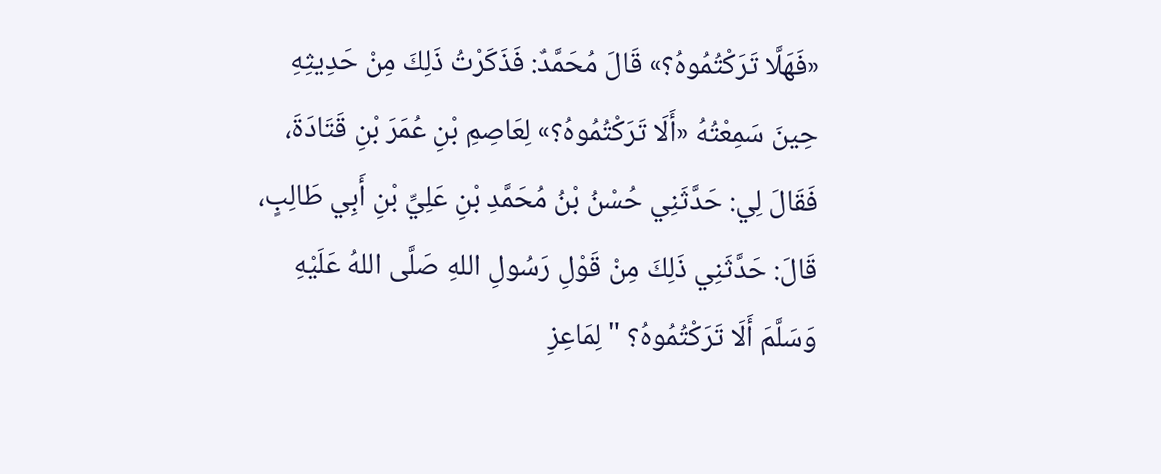«فَهَلَّا تَرَكْتُمُوهُ؟» قَالَ مُحَمَّدٌ: فَذَكَرْتُ ذَلِكَ مِنْ حَدِيثِهِ حِينَ سَمِعْتُهُ «أَلَا تَرَكْتُمُوهُ؟» لِعَاصِمِ بْنِ عُمَرَ بْنِ قَتَادَةَ، فَقَالَ لِي: حَدَّثَنِي حُسْنُ بْنُ مُحَمَّدِ بْنِ عَلِيِّ بْنِ أَبِي طَالِبٍ، قَالَ: حَدَّثَنِي ذَلِكَ مِنْ قَوْلِ رَسُولِ اللهِ صَلَّى اللهُ عَلَيْهِ وَسَلَّمَ أَلَا تَرَكْتُمُوهُ؟ " لِمَاعِزِ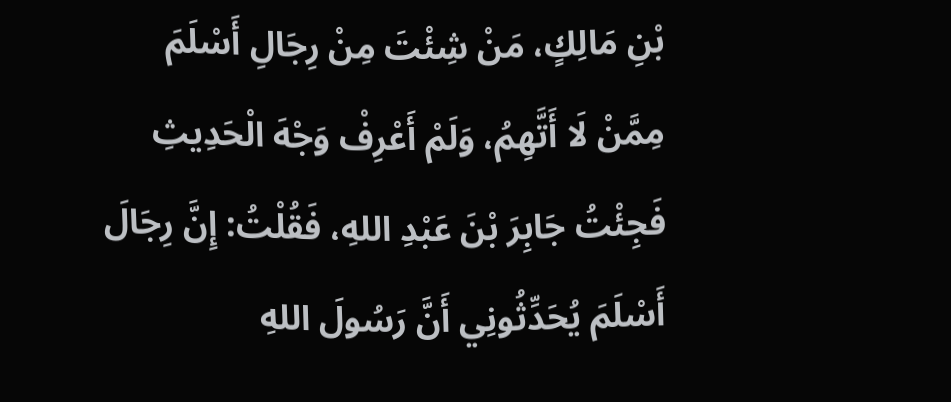بْنِ مَالِكٍ، مَنْ شِئْتَ مِنْ رِجَالِ أَسْلَمَ مِمَّنْ لَا أَتَّهِمُ، وَلَمْ أَعْرِفْ وَجْهَ الْحَدِيثِ فَجِئْتُ جَابِرَ بْنَ عَبْدِ اللهِ، فَقُلْتُ: إِنَّ رِجَالَ أَسْلَمَ يُحَدِّثُونِي أَنَّ رَسُولَ اللهِ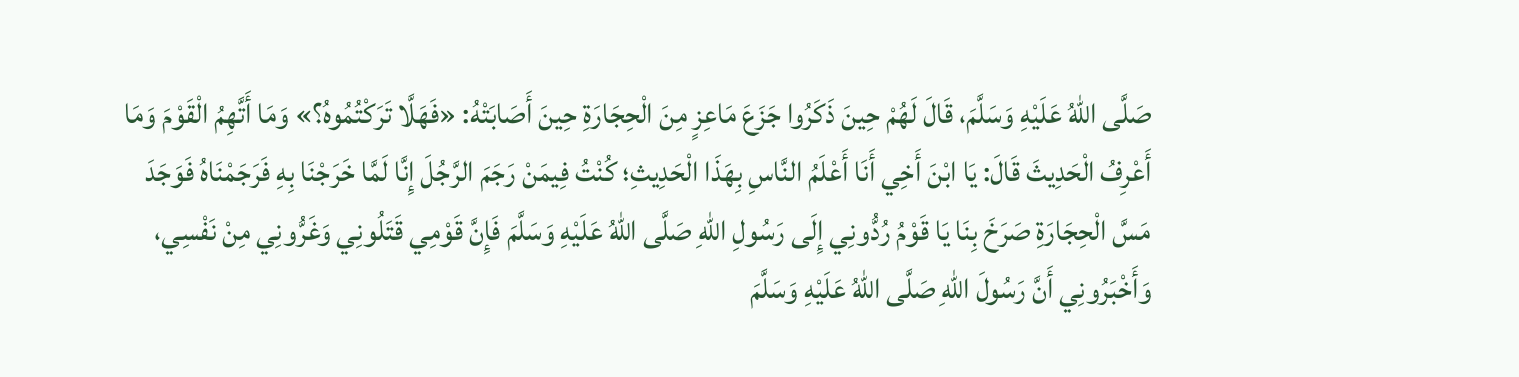صَلَّى اللهُ عَلَيْهِ وَسَلَّمَ، قَالَ لَهُمْ حِينَ ذَكَرُوا جَزَعَ مَاعِزٍ مِنَ الْحِجَارَةِ حِينَ أَصَابَتْهُ: «فَهَلَّا تَرَكْتُمُوهُ؟» وَمَا أَتَّهِمُ الْقَوْمَ وَمَا أَعْرِفُ الْحَدِيثَ قَالَ: يَا ابْنَ أَخِي أَنَا أَعْلَمُ النَّاسِ بِهَذَا الْحَدِيثِ؛ كُنْتُ فِيمَنْ رَجَمَ الرَّجُلَ إِنَّا لَمَّا خَرَجْنَا بِهِ فَرَجَمْنَاهُ فَوَجَدَ مَسَّ الْحِجَارَةِ صَرَخَ بِنَا يَا قَوْمُ رُدُّونِي إِلَى رَسُولِ اللهِ صَلَّى اللهُ عَلَيْهِ وَسَلَّمَ فَإِنَّ قَوْمِي قَتَلُونِي وَغَرُّونِي مِنْ نَفْسِي، وَأَخْبَرُونِي أَنَّ رَسُولَ اللهِ صَلَّى اللهُ عَلَيْهِ وَسَلَّمَ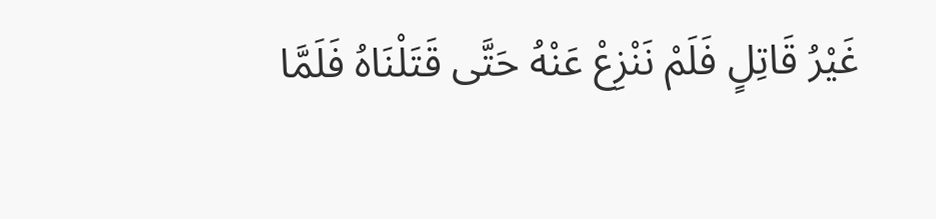غَيْرُ قَاتِلٍ فَلَمْ نَنْزِعْ عَنْهُ حَتَّى قَتَلْنَاهُ فَلَمَّا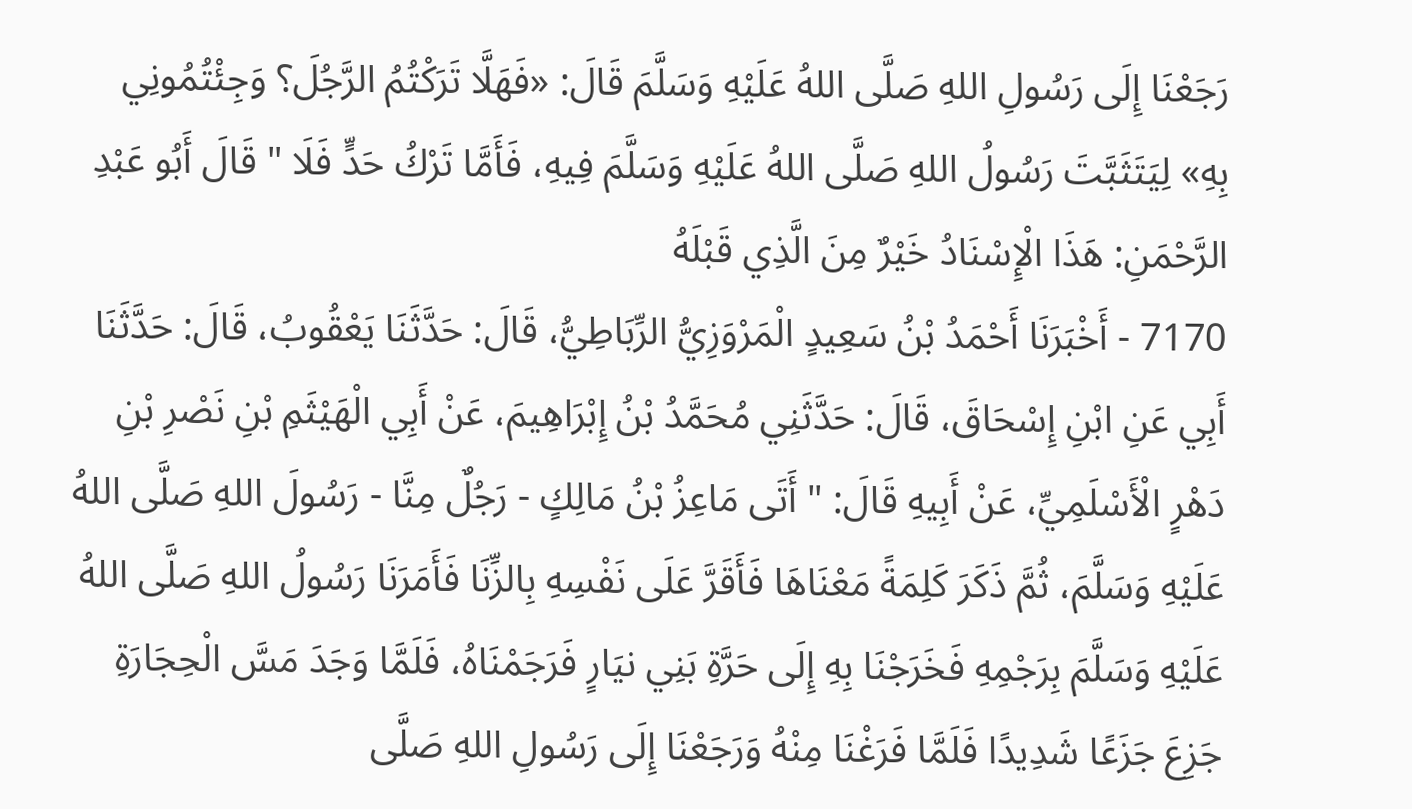رَجَعْنَا إِلَى رَسُولِ اللهِ صَلَّى اللهُ عَلَيْهِ وَسَلَّمَ قَالَ: «فَهَلَّا تَرَكْتُمُ الرَّجُلَ؟ وَجِئْتُمُونِي بِهِ» لِيَتَثَبَّتَ رَسُولُ اللهِ صَلَّى اللهُ عَلَيْهِ وَسَلَّمَ فِيهِ، فَأَمَّا تَرْكُ حَدٍّ فَلَا " قَالَ أَبُو عَبْدِ الرَّحْمَنِ: هَذَا الْإِسْنَادُ خَيْرٌ مِنَ الَّذِي قَبْلَهُ
7170 - أَخْبَرَنَا أَحْمَدُ بْنُ سَعِيدٍ الْمَرْوَزِيُّ الرِّبَاطِيُّ، قَالَ: حَدَّثَنَا يَعْقُوبُ، قَالَ: حَدَّثَنَا أَبِي عَنِ ابْنِ إِسْحَاقَ، قَالَ: حَدَّثَنِي مُحَمَّدُ بْنُ إِبْرَاهِيمَ، عَنْ أَبِي الْهَيْثَمِ بْنِ نَصْرِ بْنِ دَهْرٍ الْأَسْلَمِيِّ، عَنْ أَبِيهِ قَالَ: " أَتَى مَاعِزُ بْنُ مَالِكٍ - رَجُلٌ مِنَّا - رَسُولَ اللهِ صَلَّى اللهُ عَلَيْهِ وَسَلَّمَ، ثُمَّ ذَكَرَ كَلِمَةً مَعْنَاهَا فَأَقَرَّ عَلَى نَفْسِهِ بِالزِّنَا فَأَمَرَنَا رَسُولُ اللهِ صَلَّى اللهُ عَلَيْهِ وَسَلَّمَ بِرَجْمِهِ فَخَرَجْنَا بِهِ إِلَى حَرَّةِ بَنِي نيَارٍ فَرَجَمْنَاهُ، فَلَمَّا وَجَدَ مَسَّ الْحِجَارَةِ جَزِعَ جَزَعًا شَدِيدًا فَلَمَّا فَرَغْنَا مِنْهُ وَرَجَعْنَا إِلَى رَسُولِ اللهِ صَلَّى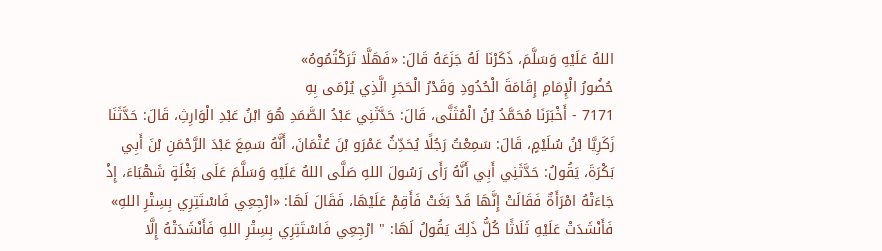اللهُ عَلَيْهِ وَسَلَّمَ، ذَكَرْنَا لَهُ جَزَعَهُ قَالَ: «فَهَلَّا تَرَكْتُمُوهُ»
حُضُورُ الْإِمَامِ إِقَامَةَ الْحُدُودِ وَقَدْرُ الْحَجَرِ الَّذِي يُرْمَى بِهِ
7171 - أَخْبَرَنَا مُحَمَّدُ بْنُ الْمُثَنَّى، قَالَ: حَدَّثَنِي عَبْدُ الصَّمَدِ هُوَ ابْنُ عَبْدِ الْوَارِثِ، قَالَ: حَدَّثَنَا زَكَرِيَّا بْنُ سُلَيْمٍ، قَالَ: سَمِعْتُ رَجُلًا يُحَدِّثُ عَمْرَو بْنَ عُثْمَانَ، أَنَّهُ سَمِعَ عَبْدَ الرَّحْمَنِ بْنَ أَبِي بَكْرَةَ، يَقُولُ: حَدَّثَنِي أَبِي أَنَّهُ رَأَى رَسُولَ اللهِ صَلَّى اللهُ عَلَيْهِ وَسَلَّمَ عَلَى بَغْلَةٍ شَهْبَاءَ، إِذْ جَاءَتْهُ امْرَأَةٌ فَقَالَتْ إِنَّهَا قَدْ بَغَتْ فَأَقِمْ عَلَيْهَا، فَقَالَ لَهَا: «ارْجِعِي فَاسْتَتِرِي بِسِتْرِ اللهِ» فَأَنْشَدَتْ عَلَيْهِ ثَلَاثًا كُلُّ ذَلِكَ يَقُولُ لَهَا: " ارْجِعِي فَاسْتَتِرِي بِسِتْرِ اللهِ فَأَنْشَدَتْهُ إِلَّا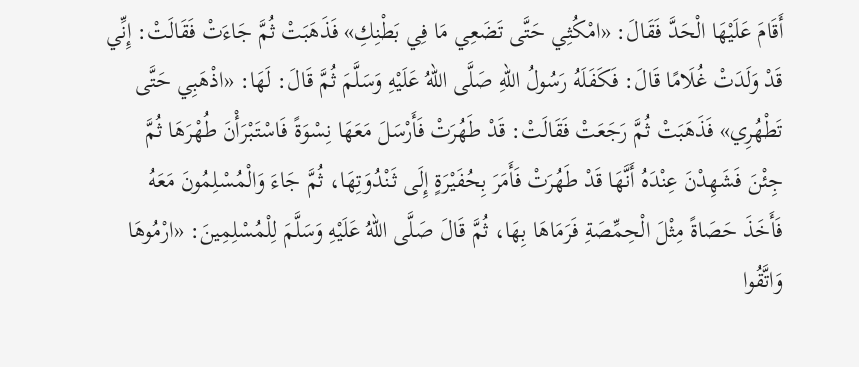أَقَامَ عَلَيْهَا الْحَدَّ فَقَالَ: «امْكُثِي حَتَّى تَضَعِي مَا فِي بَطْنِكِ» فَذَهَبَتْ ثُمَّ جَاءَتْ فَقَالَتْ: إِنِّي قَدْ وَلَدَتْ غُلَامًا قَالَ: فَكَفَلَهُ رَسُولُ اللهِ صَلَّى اللهُ عَلَيْهِ وَسَلَّمَ ثُمَّ قَالَ: لَهَا: «اذْهَبِي حَتَّى تَطْهُرِي» فَذَهَبَتْ ثُمَّ رَجَعَتْ فَقَالَتْ: قَدْ طَهُرَتْ فَأَرْسَلَ مَعَهَا نِسْوَةً فَاسْتَبْرَأْنَ طُهْرَهَا ثُمَّ جِئْنَ فَشَهِدْنَ عِنْدَهُ أَنَّهَا قَدْ طَهُرَتْ فَأَمَرَ بِحُفَيْرَةٍ إِلَى ثَنْدُوَتِهَا، ثُمَّ جَاءَ وَالْمُسْلِمُونَ مَعَهُ فَأَخَذَ حَصَاةً مِثْلَ الْحِمِّصَةِ فَرَمَاهَا بِهَا، ثُمَّ قَالَ صَلَّى اللهُ عَلَيْهِ وَسَلَّمَ لِلْمُسْلِمِينَ: «ارْمُوهَا وَاتَّقُوا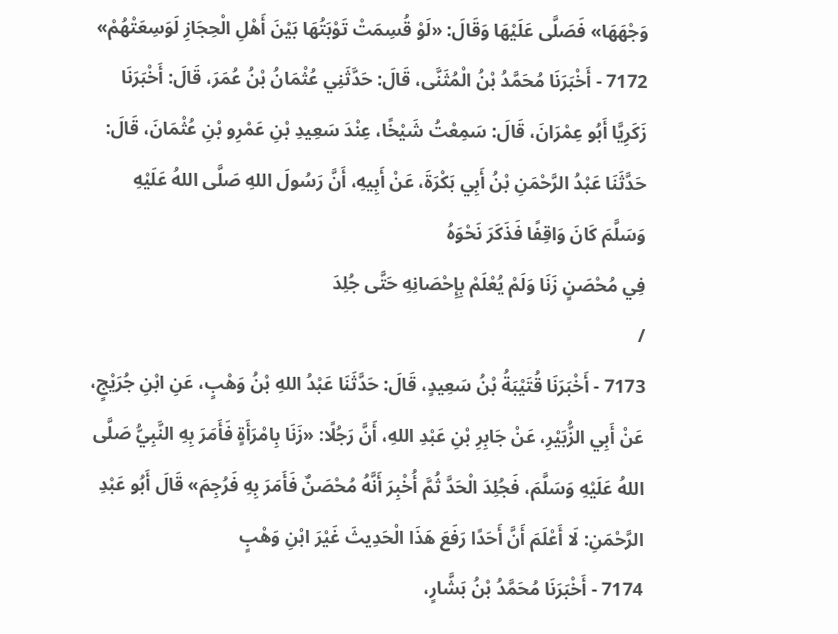وَجْهَهَا» فَصَلَّى عَلَيْهَا وَقَالَ: «لَوْ قُسِمَتْ تَوْبَتُهَا بَيْنَ أَهْلِ الْحِجَازِ لَوَسِعَتْهُمْ»
7172 - أَخْبَرَنَا مُحَمَّدُ بْنُ الْمُثَنَّى، قَالَ: حَدَّثَنِي عُثْمَانُ بْنُ عُمَرَ، قَالَ: أَخْبَرَنَا زَكَرِيَّا أَبُو عِمْرَانَ، قَالَ: سَمِعْتُ شَيْخًا، عِنْدَ سَعِيدِ بْنِ عَمْرِو بْنِ عُثْمَانَ، قَالَ: حَدَّثَنَا عَبْدُ الرَّحْمَنِ بْنُ أَبِي بَكْرَةَ، عَنْ أَبِيهِ، أَنَّ رَسُولَ اللهِ صَلَّى اللهُ عَلَيْهِ وَسَلَّمَ كَانَ وَاقِفًا فَذَكَرَ نَحْوَهُ
فِي مُحْصَنٍ زَنَا وَلَمْ يُعْلَمْ بِإِحْصَانِهِ حَتَّى جُلِدَ
/
7173 - أَخْبَرَنَا قُتَيْبَةُ بْنُ سَعِيدٍ، قَالَ: حَدَّثَنَا عَبْدُ اللهِ بْنُ وَهْبٍ، عَنِ ابْنِ جُرَيْجٍ، عَنْ أَبِي الزُّبَيْرِ، عَنْ جَابِرِ بْنِ عَبْدِ اللهِ، أَنَّ رَجُلًا: «زَنَا بِامْرَأَةٍ فَأَمَرَ بِهِ النَّبِيُّ صَلَّى اللهُ عَلَيْهِ وَسَلَّمَ، فَجُلِدَ الْحَدَّ ثُمَّ أُخْبِرَ أَنَّهُ مُحْصَنٌ فَأَمَرَ بِهِ فَرُجِمَ» قَالَ أَبُو عَبْدِ الرَّحْمَنِ: لَا أَعْلَمَ أَنَّ أَحَدًا رَفَعَ هَذَا الْحَدِيثَ غَيْرَ ابْنِ وَهْبٍ
7174 - أَخْبَرَنَا مُحَمَّدُ بْنُ بَشَّارٍ،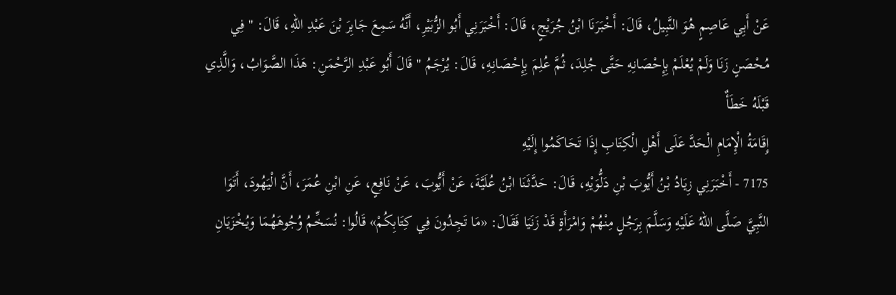عَنْ أَبِي عَاصِمٍ هُوَ النَّبِيلُ، قَالَ: أَخْبَرَنَا ابْنُ جُرَيْجٍ، قَالَ: أَخْبَرَنِي أَبُو الزُّبَيْرِ، أَنَّهُ سَمِعَ جَابِرَ بْنَ عَبْدِ اللهِ، قَالَ: " فِي مُحْصَنٍ زَنَا وَلَمْ يُعْلَمْ بِإِحْصَانِهِ حَتَّى جُلِدَ، ثُمَّ عُلِمَ بِإِحْصَانِهِ، قَالَ: يُرْجَمُ " قَالَ أَبُو عَبْدِ الرَّحْمَنِ: هَذَا الصَّوَابُ، وَالَّذِي قَبْلَهُ خَطَأٌ
إِقَامَةُ الْإِمَامِ الْحَدَّ عَلَى أَهْلِ الْكِتَابِ إِذَا تَحَاكَمُوا إِلَيْهِ
7175 - أَخْبَرَنِي زِيَادُ بْنُ أَيُّوبَ بْنِ دَلُّوَيْهِ، قَالَ: حَدَّثَنَا ابْنُ عُلَيَّةَ، عَنْ أَيُّوبَ، عَنْ نَافِعٍ، عَنِ ابْنِ عُمَرَ، أَنَّ الْيَهُودَ، أَتَوَا النَّبِيَّ صَلَّى اللهُ عَلَيْهِ وَسَلَّمَ بِرَجُلٍ مِنْهُمْ وَامْرَأَةٍ قَدْ زَنَيَا فَقَالَ: «مَا تَجِدُونَ فِي كِتَابِكُمْ» قَالُوا: نُسَخِّمُ وُجُوهَهُمَا وَيُخْزَيَانِ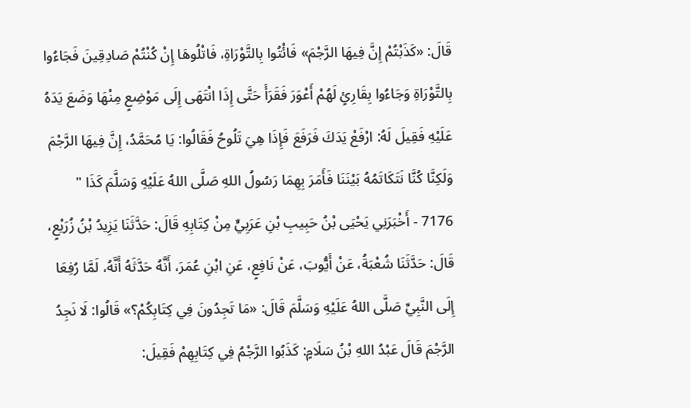قَالَ: «كَذَبْتُمْ إِنَّ فِيهَا الرَّجْمَ» فَائْتُوا بِالتَّوْرَاةِ، فَاتْلُوهَا إِنْ كُنْتُمْ صَادِقِينَ فَجَاءُوا بِالتَّوْرَاةِ وَجَاءُوا بِقَارِئٍ لَهُمْ أَعْوَرَ فَقَرَأَ حَتَّى إِذَا انْتَهَى إِلَى مَوْضِعٍ مِنْهَا وَضَعَ يَدَهُ عَلَيْهِ فَقِيلَ لَهُ: ارْفَعْ يَدَكَ فَرَفَعَ فَإِذَا هِيَ تَلُوحُ فَقَالُوا: يَا مُحَمَّدُ، إِنَّ فِيهَا الرَّجْمَ وَلَكِنَّا كُنَّا نَتَكَاتَمُهُ بَيْنَنَا فَأَمَرَ بِهِمَا رَسُولُ اللهِ صَلَّى اللهُ عَلَيْهِ وَسَلَّمَ كَذَا "
7176 - أَخْبَرَنِي يَحْيَى بْنُ حَبِيبِ بْنِ عَرَبِيٍّ مِنْ كِتَابِهِ قَالَ: حَدَّثَنَا يَزِيدُ بْنُ زُرَيْعٍ، قَالَ: حَدَّثَنَا شُعْبَةُ، عَنْ أَيُّوبَ، عَنْ نَافِعٍ، عَنِ ابْنِ عُمَرَ، أَنَّهُ حَدَّثَهُ أَنَّهُ، لَمَّا رُفِعَا إِلَى النَّبِيِّ صَلَّى اللهُ عَلَيْهِ وَسَلَّمَ قَالَ: «مَا تَجِدُونَ فِي كِتَابِكُمْ؟» قَالُوا: لَا نَجِدُ الرَّجْمَ قَالَ عَبْدُ اللهِ بْنُ سَلَامٍ: كَذَبُوا الرَّجْمُ فِي كِتَابِهِمْ فَقِيلَ: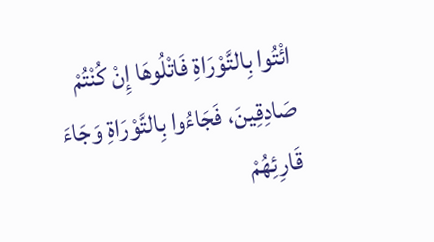ائْتُوا بِالتَّوْرَاةِ فَاتْلُوهَا إِنْ كُنْتُمْ صَادِقِينَ، فَجَاءُوا بِالتَّوْرَاةِ وَجَاءَ قَارِئِهُمْ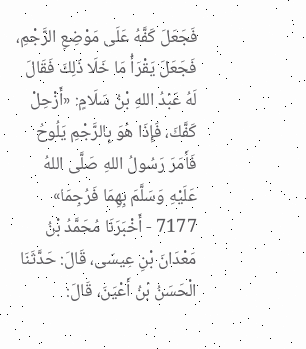فَجَعَلَ كَفَّهُ عَلَى مَوْضِعِ الرَّجْمِ، فَجَعَلَ يَقْرَأُ مَا خَلَا ذَلِكَ فَقَالَ لَهُ عَبْدُ اللهِ بْنُ سَلَامٍ: «أَزْحِلْ كَفَّكَ، فَإِذَا هُوَ بِالرَّجْمِ يَلُوحُ فَأَمَرَ رَسُولُ اللهِ صَلَّى اللهُ عَلَيْهِ وَسَلَّمَ بِهِمَا فَرُجِمَا»
7177 - أَخْبَرَنَا مُحَمَّدُ بْنُ مَعْدَانَ بْنِ عِيسَى، قَالَ: حَدَّثَنَا الْحَسَنُ بْنُ أَعْيَنَ، قَالَ: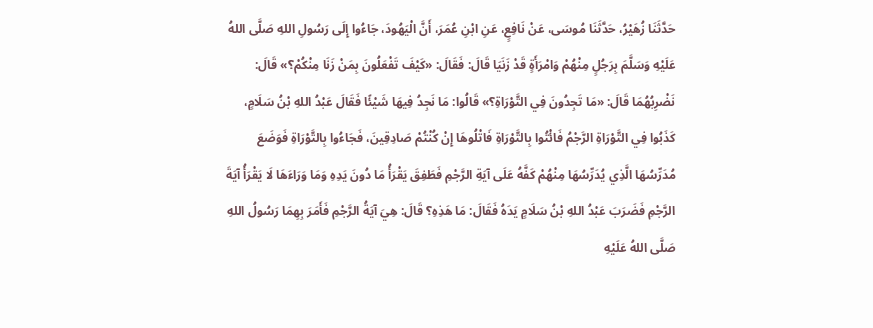حَدَّثَنَا زُهَيْرُ، حَدَّثَنَا مُوسَى، عَنْ نَافِعٍ، عَنِ ابْنِ عُمَرَ، أَنَّ الْيَهُودَ، جَاءُوا إِلَى رَسُولِ اللهِ صَلَّى اللهُ عَلَيْهِ وَسَلَّمَ بِرَجُلٍ مِنْهُمْ وَامْرَأَةٍ قَدْ زَنَيَا قَالَ: فَقَالَ: «كَيْفَ تَفْعَلُونَ بِمَنْ زَنَا مِنْكُمْ؟» قَالَ: نَضْرِبُهُمَا قَالَ: «مَا تَجِدُونَ فِي التَّوْرَاةِ؟» قَالُوا: مَا نَجِدُ فِيهَا شَيْئًا فَقَالَ عَبْدُ اللهِ بْنُ سَلَامٍ، كَذَبُوا فِي التَّوْرَاةِ الرَّجْمُ فَائْتُوا بِالتَّوْرَاةِ فَاتْلُوهَا إِنْ كُنْتُمْ صَادِقِينَ، فَجَاءُوا بِالتَّوْرَاةِ فَوَضَعَ مُدَرِّسُهَا الَّذِي يُدَرِّسُهَا مِنْهُمْ كَفَّهُ عَلَى آيَةِ الرَّجْمِ فَطَفِقَ يَقْرَأُ مَا دُونَ يَدِهِ وَمَا وَرَاءَهَا لَا يَقْرَأُ آيَةَ الرَّجْمِ فَضَرَبَ عَبْدُ اللهِ بْنُ سَلَامٍ يَدَهُ فَقَالَ: مَا هَذِهِ؟ قَالَ: هِيَ آيَةُ الرَّجْمِ فَأَمَرَ بِهِمَا رَسُولُ اللهِ صَلَّى اللهُ عَلَيْهِ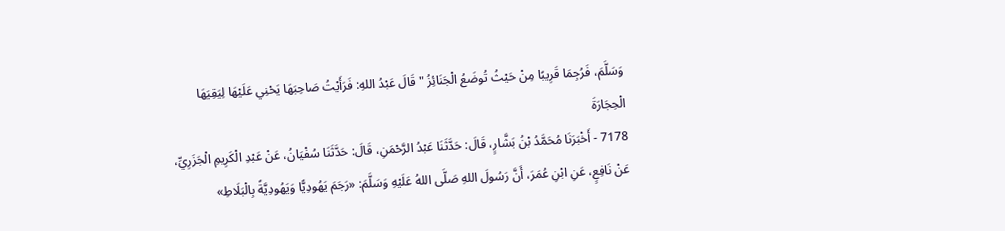وَسَلَّمَ، فَرُجِمَا قَرِيبًا مِنْ حَيْثُ تُوضَعُ الْجَنَائِزُ " قَالَ عَبْدُ اللهِ: فَرَأَيْتُ صَاحِبَهَا يَحْنِي عَلَيْهَا لِيَقِيَهَا الْحِجَارَةَ
7178 - أَخْبَرَنَا مُحَمَّدُ بْنُ بَشَّارٍ، قَالَ: حَدَّثَنَا عَبْدُ الرَّحْمَنِ، قَالَ: حَدَّثَنَا سُفْيَانُ، عَنْ عَبْدِ الْكَرِيمِ الْجَزَرِيِّ، عَنْ نَافِعٍ، عَنِ ابْنِ عُمَرَ، أَنَّ رَسُولَ اللهِ صَلَّى اللهُ عَلَيْهِ وَسَلَّمَ: «رَجَمَ يَهُودِيًّا وَيَهُودِيَّةً بِالْبَلَاطِ»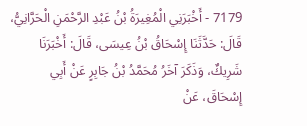7179 - أَخْبَرَنِي الْمُغِيرَةُ بْنُ عَبْدِ الرَّحْمَنِ الْحَرَّانِيُّ، قَالَ: حَدَّثَنَا إِسْحَاقُ بْنُ عِيسَى، قَالَ: أَخْبَرَنَا شَرِيكٌ، وَذَكَرَ آخَرُ مُحَمَّدُ بْنُ جَابِرٍ عَنْ أَبِي إِسْحَاقَ، عَنْ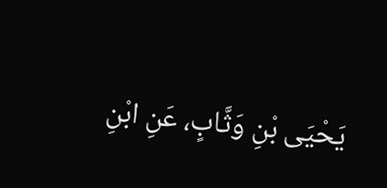يَحْيَى بْنِ وَثَّابٍ، عَنِ ابْنِ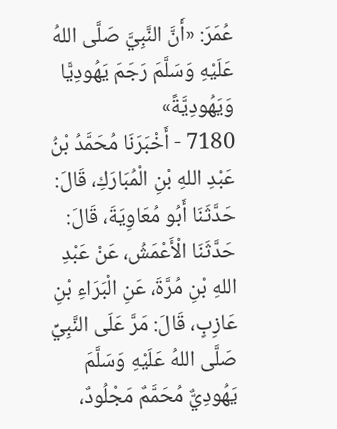عُمَرَ: «أَنَّ النَّبِيَّ صَلَّى اللهُ عَلَيْهِ وَسَلَّمَ رَجَمَ يَهُودِيًّا وَيَهُودِيَّةً»
7180 - أَخْبَرَنَا مُحَمَّدُ بْنُ عَبْدِ اللهِ بْنِ الْمُبَارَكِ، قَالَ: حَدَّثَنَا أَبُو مُعَاوِيَةَ، قَالَ: حَدَّثَنَا الْأَعْمَشُ، عَنْ عَبْدِ اللهِ بْنِ مُرَّةَ، عَنِ الْبَرَاءِ بْنِ عَازِبٍ، قَالَ: مَرَّ عَلَى النَّبِيِّ صَلَّى اللهُ عَلَيْهِ وَسَلَّمَ يَهُودِيٌّ مُحَمَّمٌ مَجْلُودٌ،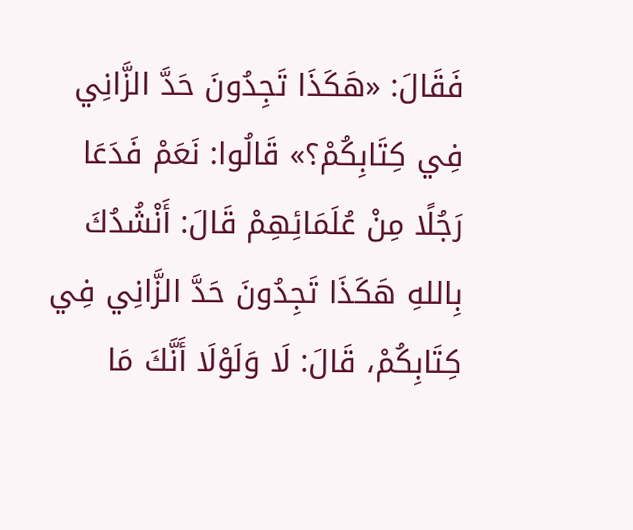فَقَالَ: «هَكَذَا تَجِدُونَ حَدَّ الزَّانِي فِي كِتَابِكُمْ؟» قَالُوا: نَعَمْ فَدَعَا رَجُلًا مِنْ عُلَمَائِهِمْ قَالَ: أَنْشُدُكَ بِاللهِ هَكَذَا تَجِدُونَ حَدَّ الزَّانِي فِي كِتَابِكُمْ، قَالَ: لَا وَلَوْلَا أَنَّكَ مَا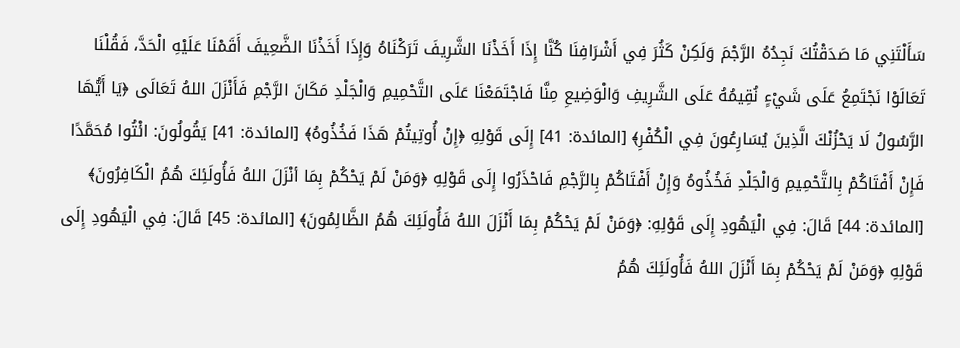سَأَلْتَنِي مَا صَدَقْتُكَ نَجِدُهُ الرَّجْمَ وَلَكِنْ كَثُرَ فِي أَشْرَافِنَا كُنَّا إِذَا أَخَذْنَا الشَّرِيفَ تَرَكْنَاهُ وَإِذَا أَخَذْنَا الضَّعِيفَ أَقَمْنَا عَلَيْهِ الْحَدَّ، فَقُلْنَا تَعَالَوْا نَجْتَمِعُ عَلَى شَيْءٍ نُقِيمُهُ عَلَى الشَّرِيفِ وَالْوَضِيعِ مِنَّا فَاجْتَمَعْنَا عَلَى التَّحْمِيمِ وَالْجَلْدِ مَكَانَ الرَّجْمِ فَأَنْزَلَ اللهُ تَعَالَى ﴿يَا أَيُّهَا الرَّسُولُ لَا يَحْزُنْكَ الَّذِينَ يُسَارِعُونَ فِي الْكُفْرِ﴾ [المائدة: 41] إِلَى قَوْلِهِ ﴿إِنْ أُوتِيتُمْ هَذَا فَخُذُوهُ﴾ [المائدة: 41] يَقُولُونَ: ائْتُوا مُحَمَّدًا فَإِنْ أَفْتَاكُمْ بِالتَّحْمِيمِ وَالْجَلْدِ فَخُذُوهُ وَإِنْ أَفْتَاكُمْ بِالرَّجْمِ فَاحْذَرُوا إِلَى قَوْلِهِ ﴿وَمَنْ لَمْ يَحْكُمْ بِمَا أنْزَلَ اللهُ فَأُولَئِكَ هُمُ الْكَافِرُونَ﴾ [المائدة: 44] قَالَ: فِي الْيَهُودِ إِلَى قَوْلِهِ: ﴿وَمَنْ لَمْ يَحْكُمْ بِمَا أَنْزَلَ اللهُ فَأُولَئِكَ هُمُ الظَّالِمُونَ﴾ [المائدة: 45] قَالَ: فِي الْيَهُودِ إِلَى قَوْلِهِ ﴿وَمَنْ لَمْ يَحْكُمْ بِمَا أَنْزَلَ اللهُ فَأُولَئِكَ هُمُ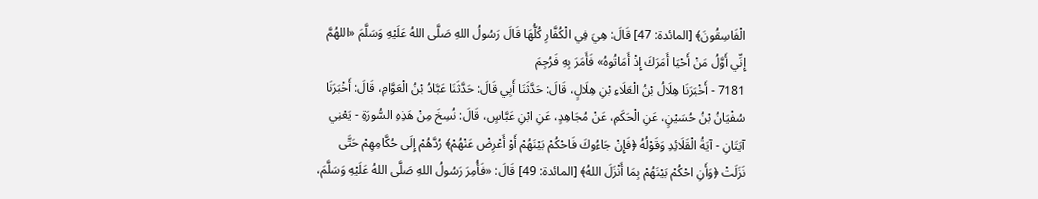الْفَاسِقُونَ﴾ [المائدة: 47] قَالَ: هِيَ فِي الْكُفَّارِ كُلُّهَا قَالَ رَسُولُ اللهِ صَلَّى اللهُ عَلَيْهِ وَسَلَّمَ «اللهُمَّ إِنِّي أَوَّلُ مَنْ أَحْيَا أَمَرَكَ إِذْ أَمَاتُوهُ» فَأَمَرَ بِهِ فَرُجِمَ
7181 - أَخْبَرَنَا هِلَالُ بْنُ الْعَلَاءِ بْنِ هِلَالٍ، قَالَ: حَدَّثَنَا أَبِي قَالَ: حَدَّثَنَا عَبَّادُ بْنُ الْعَوَّامِ، قَالَ: أَخْبَرَنَا سُفْيَانُ بْنُ حُسَيْنٍ، عَنِ الْحَكَمِ، عَنْ مُجَاهِدٍ، عَنِ ابْنِ عَبَّاسٍ، قَالَ: نُسِخَ مِنْ هَذِهِ السُّورَةِ - يَعْنِي آيَتَانِ - آيَةُ الْقَلَائِدِ وَقَوْلُهُ ﴿فَإِنْ جَاءُوكَ فَاحْكُمْ بَيْنَهُمْ أَوْ أَعْرِضْ عَنْهُمْ﴾ رُدَّهُمْ إِلَى حُكَّامِهِمْ حَتَّى نَزَلَتْ ﴿وَأَنِ احْكُمْ بَيْنَهُمْ بِمَا أَنْزَلَ اللهُ﴾ [المائدة: 49] قَالَ: «فَأُمِرَ رَسُولُ اللهِ صَلَّى اللهُ عَلَيْهِ وَسَلَّمَ،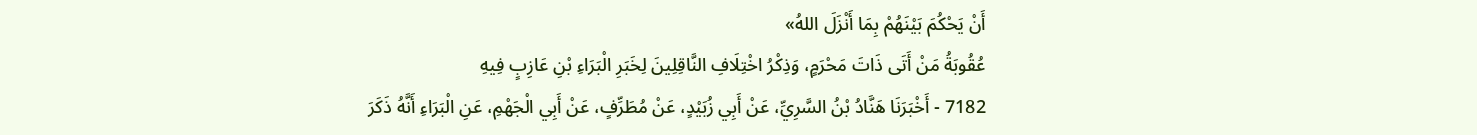أَنْ يَحْكُمَ بَيْنَهُمْ بِمَا أَنْزَلَ اللهُ»
عُقُوبَةُ مَنْ أَتَى ذَاتَ مَحْرَمٍ، وَذِكْرُ اخْتِلَافِ النَّاقِلِينَ لِخَبَرِ الْبَرَاءِ بْنِ عَازِبٍ فِيهِ
7182 - أَخْبَرَنَا هَنَّادُ بْنُ السَّرِيِّ، عَنْ أَبِي زُبَيْدٍ، عَنْ مُطَرِّفٍ، عَنْ أَبِي الْجَهْمِ، عَنِ الْبَرَاءِ أَنَّهُ ذَكَرَ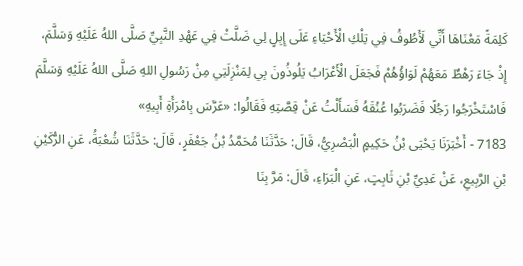كَلِمَةً مَعْنَاهَا أَنِّي لَأَطُوفُ فِي تِلْكِ الْأَحْيَاءِ عَلَى إِبِلٍ لِي ضَلَّتْ فِي عَهْدِ النَّبِيِّ صَلَّى اللهُ عَلَيْهِ وَسَلَّمَ، إِذْ جَاءَ رَهْطٌ مَعَهُمْ لَوَاؤُهُمْ فَجَعَلَ الْأَعْرَابُ يَلُوذُونَ بِي لِمَنْزِلَتِي مِنْ رَسُولِ اللهِ صَلَّى اللهُ عَلَيْهِ وَسَلَّمَ فَاسْتَخْرَجُوا رَجُلًا فَضَرَبُوا عُنُقَهُ فَسَأَلْتُ عَنْ قِصَّتِهِ فَقَالُوا: «عَرَّسَ بِامْرَأَةِ أَبِيهِ»
7183 - أَخْبَرَنَا يَحْيَى بْنُ حَكِيمٍ الْبَصْرِيُّ، قَالَ: حَدَّثَنَا مُحَمَّدُ بْنُ جَعْفَرٍ، قَالَ: حَدَّثَنَا شُعْبَةُ، عَنِ الرُّكَيْنِ بْنِ الرَّبِيعِ، عَنْ عَدِيِّ بْنِ ثَابِتٍ، عَنِ الْبَرَاءِ، قَالَ: مَرَّ بِنَا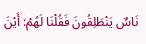نَاسٌ يَنْطَلِقُونَ فَقُلْنَا لَهُمْ: أَيْنَ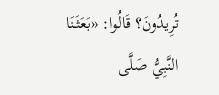تُرِيدُونَ؟ قَالُوا: «بَعَثَنَا النَّبِيُّ صَلَّى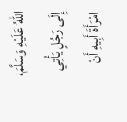اللهُ عَلَيْهِ وَسَلَّمَ، إِلَى رَجُلٍ يَأْتِي امْرَأَةَ أَبِيهِ أَنْ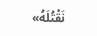نَقْتُلَهُ»